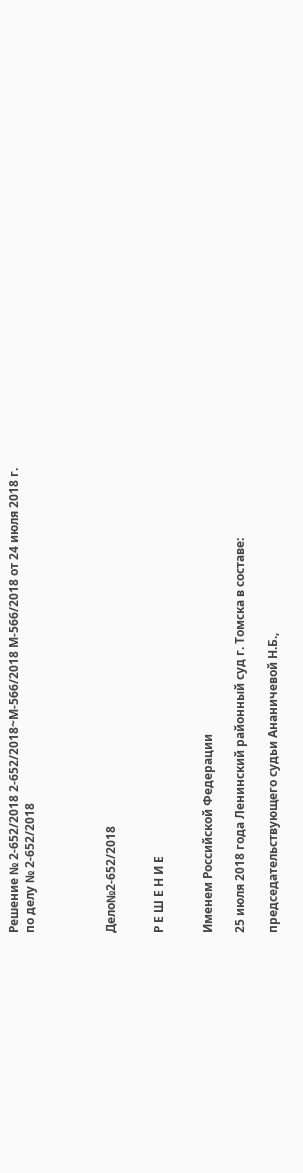Решение № 2-652/2018 2-652/2018~М-566/2018 М-566/2018 от 24 июля 2018 г. по делу № 2-652/2018




Дело№2-652/2018


Р Е Ш Е Н И Е


Именем Российской Федерации

25 июля 2018 года Ленинский районный суд г. Томска в составе:

председательствующего судьи Ананичевой Н.Б.,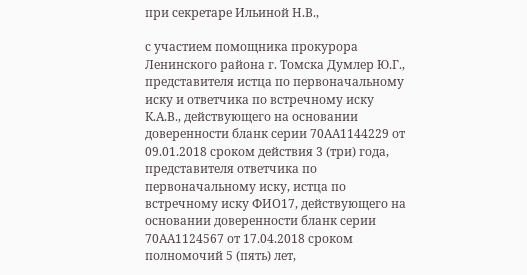при секретаре Ильиной Н.В.,

с участием помощника прокурора Ленинского района г. Томска Думлер Ю.Г., представителя истца по первоначальному иску и ответчика по встречному иску К.А.В., действующего на основании доверенности бланк серии 70АА1144229 от 09.01.2018 сроком действия 3 (три) года, представителя ответчика по первоначальному иску, истца по встречному иску ФИО17, действующего на основании доверенности бланк серии 70АА1124567 от 17.04.2018 сроком полномочий 5 (пять) лет,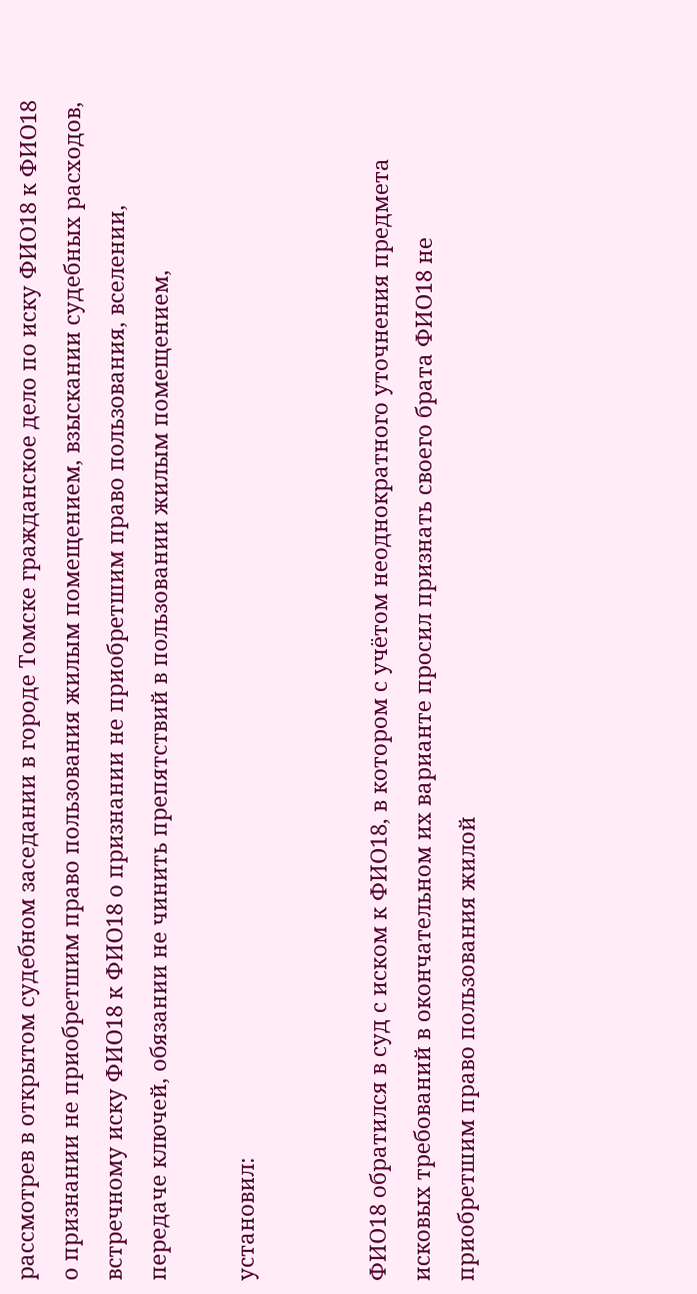рассмотрев в открытом судебном заседании в городе Томске гражданское дело по иску ФИО18 к ФИО18 о признании не приобретшим право пользования жилым помещением, взыскании судебных расходов, встречному иску ФИО18 к ФИО18 о признании не приобретшим право пользования, вселении, передаче ключей, обязании не чинить препятствий в пользовании жилым помещением,

установил:


ФИО18 обратился в суд с иском к ФИО18, в котором с учётом неоднократного уточнения предмета исковых требований в окончательном их варианте просил признать своего брата ФИО18 не приобретшим право пользования жилой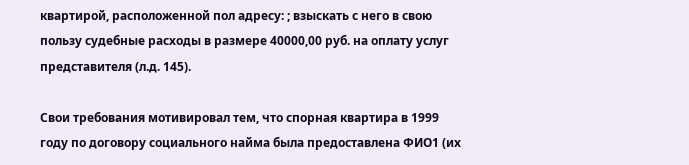квартирой, расположенной пол адресу: ; взыскать с него в свою пользу судебные расходы в размере 40000,00 руб. на оплату услуг представителя (л.д. 145).

Свои требования мотивировал тем, что спорная квартира в 1999 году по договору социального найма была предоставлена ФИО1 (их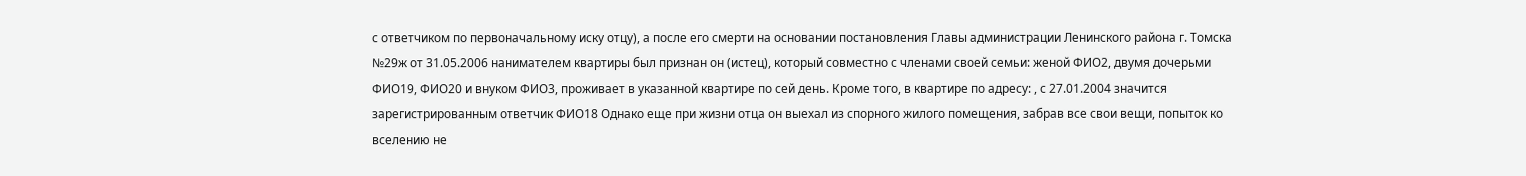с ответчиком по первоначальному иску отцу), а после его смерти на основании постановления Главы администрации Ленинского района г. Томска №29ж от 31.05.2006 нанимателем квартиры был признан он (истец), который совместно с членами своей семьи: женой ФИО2, двумя дочерьми ФИО19, ФИО20 и внуком ФИО3, проживает в указанной квартире по сей день. Кроме того, в квартире по адресу: , с 27.01.2004 значится зарегистрированным ответчик ФИО18 Однако еще при жизни отца он выехал из спорного жилого помещения, забрав все свои вещи, попыток ко вселению не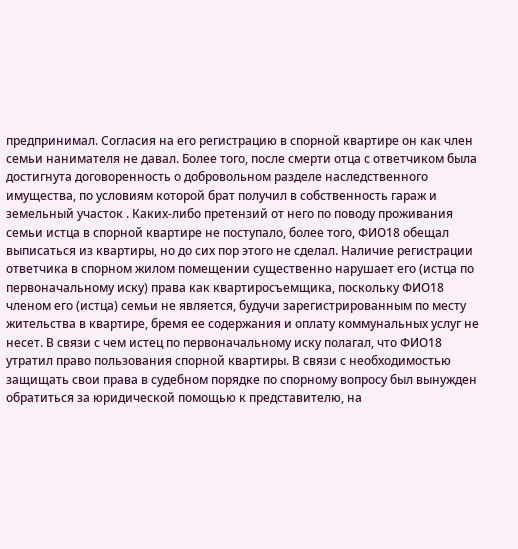предпринимал. Согласия на его регистрацию в спорной квартире он как член семьи нанимателя не давал. Более того, после смерти отца с ответчиком была достигнута договоренность о добровольном разделе наследственного имущества, по условиям которой брат получил в собственность гараж и земельный участок . Каких-либо претензий от него по поводу проживания семьи истца в спорной квартире не поступало, более того, ФИО18 обещал выписаться из квартиры, но до сих пор этого не сделал. Наличие регистрации ответчика в спорном жилом помещении существенно нарушает его (истца по первоначальному иску) права как квартиросъемщика, поскольку ФИО18 членом его (истца) семьи не является, будучи зарегистрированным по месту жительства в квартире, бремя ее содержания и оплату коммунальных услуг не несет. В связи с чем истец по первоначальному иску полагал, что ФИО18 утратил право пользования спорной квартиры. В связи с необходимостью защищать свои права в судебном порядке по спорному вопросу был вынужден обратиться за юридической помощью к представителю, на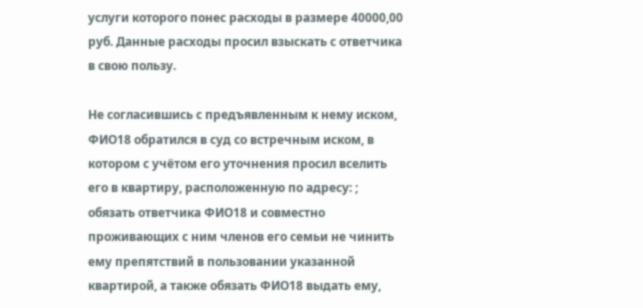услуги которого понес расходы в размере 40000,00 руб. Данные расходы просил взыскать с ответчика в свою пользу.

Не согласившись с предъявленным к нему иском, ФИО18 обратился в суд со встречным иском, в котором с учётом его уточнения просил вселить его в квартиру, расположенную по адресу: ; обязать ответчика ФИО18 и совместно проживающих с ним членов его семьи не чинить ему препятствий в пользовании указанной квартирой, а также обязать ФИО18 выдать ему,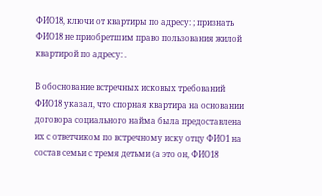ФИО18, ключи от квартиры по адресу: ; признать ФИО18 не приобретшим право пользования жилой квартирой по адресу: .

В обоснование встречных исковых требований ФИО18 указал, что спорная квартира на основании договора социального найма была предоставлена их с ответчиком по встречному иску отцу ФИО1 на состав семьи с тремя детьми (а это он, ФИО18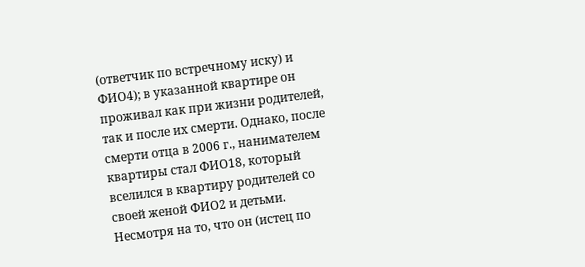(ответчик по встречному иску) и ФИО4); в указанной квартире он проживал как при жизни родителей, так и после их смерти. Однако, после смерти отца в 2006 г., нанимателем квартиры стал ФИО18, который вселился в квартиру родителей со своей женой ФИО2 и детьми. Несмотря на то, что он (истец по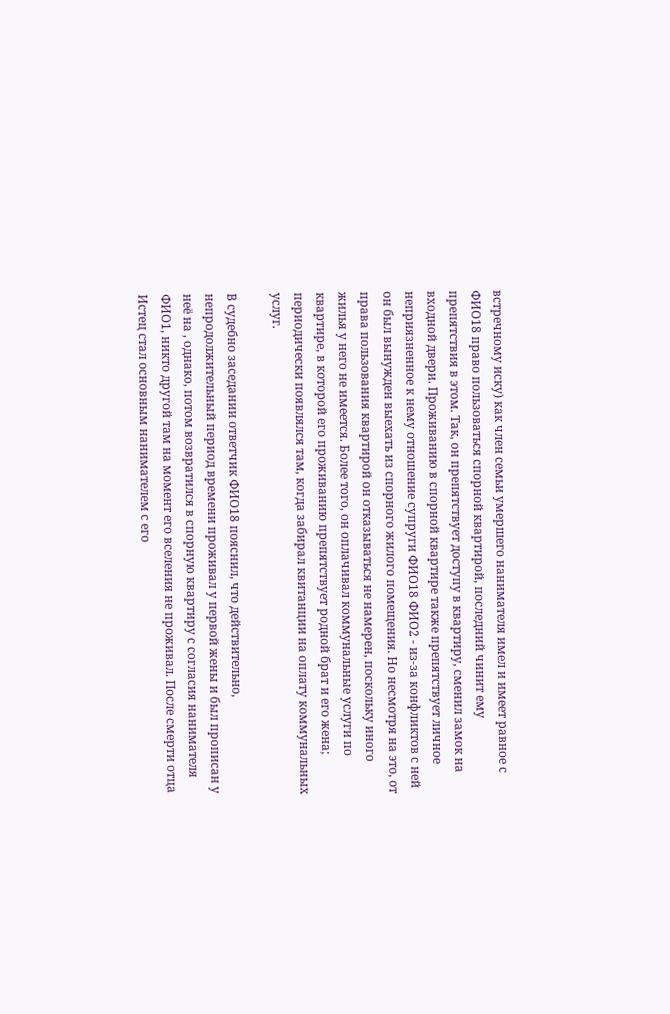встречному иску) как член семьи умершего нанимателя имел и имеет равное с ФИО18 право пользоваться спорной квартирой, последний чинит ему препятствия в этом. Так, он препятствует доступу в квартиру, сменил замок на входной двери. Проживанию в спорной квартире также препятствует личное неприязненное к нему отношение супруги ФИО18 ФИО2 - из-за конфликтов с ней он был вынужден выехать из спорного жилого помещения. Но несмотря на это, от права пользования квартирой он отказываться не намерен, поскольку иного жилья у него не имеется. Более того, он оплачивал коммунальные услуги по квартире, в которой его проживанию препятствует родной брат и его жена; периодически появлялся там, когда забирал квитанции на оплату коммунальных услуг.

В судебно заседании ответчик ФИО18 пояснил, что действительно, непродолжительный период времени проживал у первой жены и был прописан у неё на , однако, потом возвратился в спорную квартиру с согласия нанимателя ФИО1, никто другой там на момент его вселения не проживал. После смерти отца Истец стал основным нанимателем с его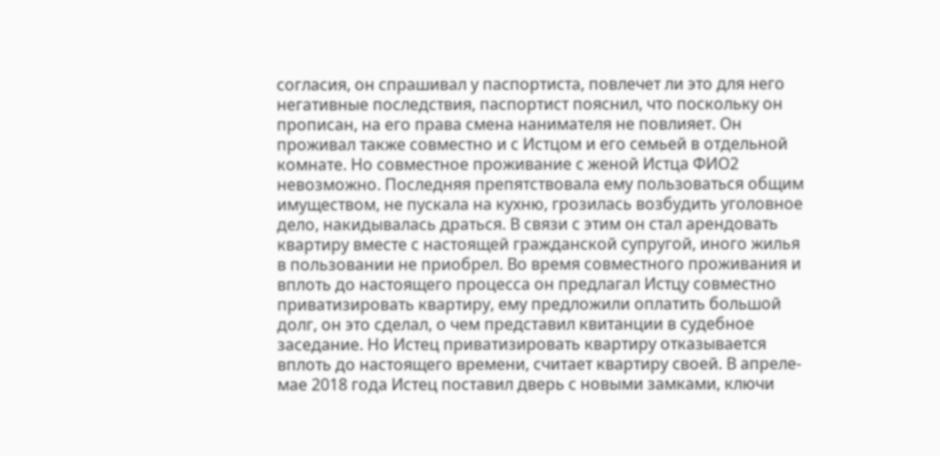согласия, он спрашивал у паспортиста, повлечет ли это для него негативные последствия, паспортист пояснил, что поскольку он прописан, на его права смена нанимателя не повлияет. Он проживал также совместно и с Истцом и его семьей в отдельной комнате. Но совместное проживание с женой Истца ФИО2 невозможно. Последняя препятствовала ему пользоваться общим имуществом, не пускала на кухню, грозилась возбудить уголовное дело, накидывалась драться. В связи с этим он стал арендовать квартиру вместе с настоящей гражданской супругой, иного жилья в пользовании не приобрел. Во время совместного проживания и вплоть до настоящего процесса он предлагал Истцу совместно приватизировать квартиру, ему предложили оплатить большой долг, он это сделал, о чем представил квитанции в судебное заседание. Но Истец приватизировать квартиру отказывается вплоть до настоящего времени, считает квартиру своей. В апреле-мае 2018 года Истец поставил дверь с новыми замками, ключи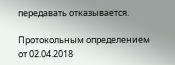передавать отказывается.

Протокольным определением от 02.04.2018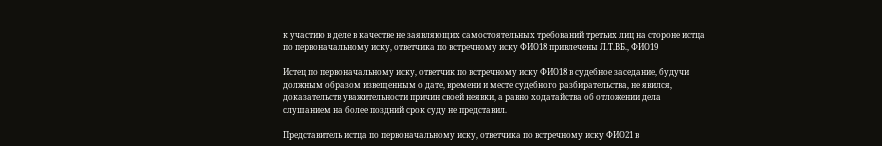к участию в деле в качестве не заявляющих самостоятельных требований третьих лиц на стороне истца по первоначальному иску, ответчика по встречному иску ФИО18 привлечены Л.Т.ВБ., ФИО19

Истец по первоначальному иску, ответчик по встречному иску ФИО18 в судебное заседание, будучи должным образом извещенным о дате, времени и месте судебного разбирательства, не явился, доказательств уважительности причин своей неявки, а равно ходатайства об отложении дела слушанием на более поздний срок суду не представил.

Представитель истца по первоначальному иску, ответчика по встречному иску ФИО21 в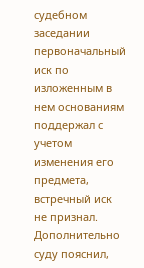судебном заседании первоначальный иск по изложенным в нем основаниям поддержал с учетом изменения его предмета, встречный иск не признал. Дополнительно суду пояснил,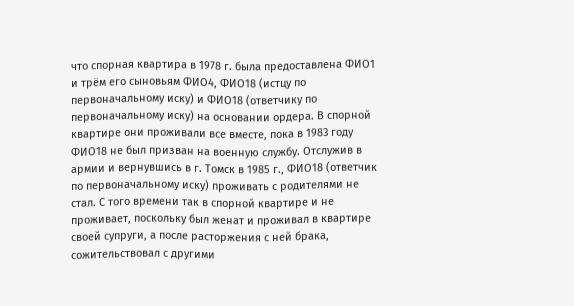что спорная квартира в 1978 г. была предоставлена ФИО1 и трём его сыновьям ФИО4, ФИО18 (истцу по первоначальному иску) и ФИО18 (ответчику по первоначальному иску) на основании ордера. В спорной квартире они проживали все вместе, пока в 1983 году ФИО18 не был призван на военную службу. Отслужив в армии и вернувшись в г. Томск в 1985 г., ФИО18 (ответчик по первоначальному иску) проживать с родителями не стал. С того времени так в спорной квартире и не проживает, поскольку был женат и проживал в квартире своей супруги, а после расторжения с ней брака, сожительствовал с другими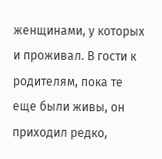женщинами, у которых и проживал. В гости к родителям, пока те еще были живы, он приходил редко,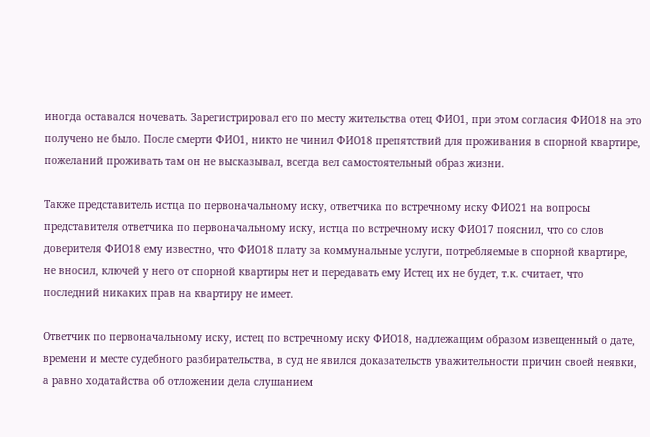иногда оставался ночевать. Зарегистрировал его по месту жительства отец ФИО1, при этом согласия ФИО18 на это получено не было. После смерти ФИО1, никто не чинил ФИО18 препятствий для проживания в спорной квартире, пожеланий проживать там он не высказывал, всегда вел самостоятельный образ жизни.

Также представитель истца по первоначальному иску, ответчика по встречному иску ФИО21 на вопросы представителя ответчика по первоначальному иску, истца по встречному иску ФИО17 пояснил, что со слов доверителя ФИО18 ему известно, что ФИО18 плату за коммунальные услуги, потребляемые в спорной квартире, не вносил, ключей у него от спорной квартиры нет и передавать ему Истец их не будет, т.к. считает, что последний никаких прав на квартиру не имеет.

Ответчик по первоначальному иску, истец по встречному иску ФИО18, надлежащим образом извещенный о дате, времени и месте судебного разбирательства, в суд не явился доказательств уважительности причин своей неявки, а равно ходатайства об отложении дела слушанием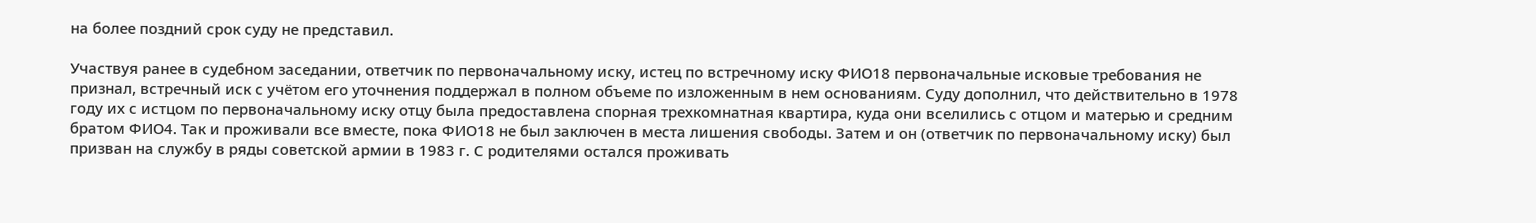на более поздний срок суду не представил.

Участвуя ранее в судебном заседании, ответчик по первоначальному иску, истец по встречному иску ФИО18 первоначальные исковые требования не признал, встречный иск с учётом его уточнения поддержал в полном объеме по изложенным в нем основаниям. Суду дополнил, что действительно в 1978 году их с истцом по первоначальному иску отцу была предоставлена спорная трехкомнатная квартира, куда они вселились с отцом и матерью и средним братом ФИО4. Так и проживали все вместе, пока ФИО18 не был заключен в места лишения свободы. Затем и он (ответчик по первоначальному иску) был призван на службу в ряды советской армии в 1983 г. С родителями остался проживать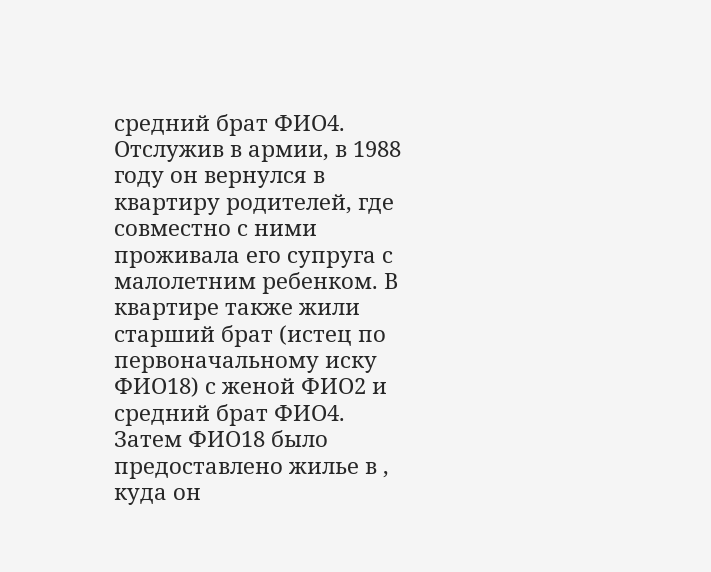средний брат ФИО4. Отслужив в армии, в 1988 году он вернулся в квартиру родителей, где совместно с ними проживала его супруга с малолетним ребенком. В квартире также жили старший брат (истец по первоначальному иску ФИО18) с женой ФИО2 и средний брат ФИО4. Затем ФИО18 было предоставлено жилье в , куда он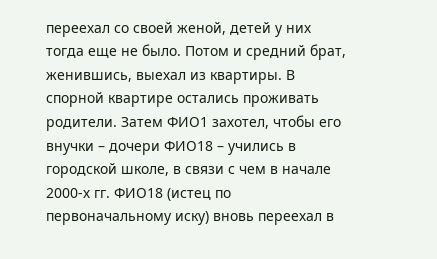переехал со своей женой, детей у них тогда еще не было. Потом и средний брат, женившись, выехал из квартиры. В спорной квартире остались проживать родители. Затем ФИО1 захотел, чтобы его внучки – дочери ФИО18 – учились в городской школе, в связи с чем в начале 2000-х гг. ФИО18 (истец по первоначальному иску) вновь переехал в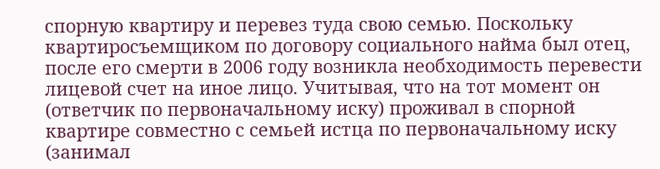спорную квартиру и перевез туда свою семью. Поскольку квартиросъемщиком по договору социального найма был отец, после его смерти в 2006 году возникла необходимость перевести лицевой счет на иное лицо. Учитывая, что на тот момент он (ответчик по первоначальному иску) проживал в спорной квартире совместно с семьей истца по первоначальному иску (занимал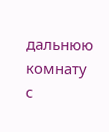дальнюю комнату с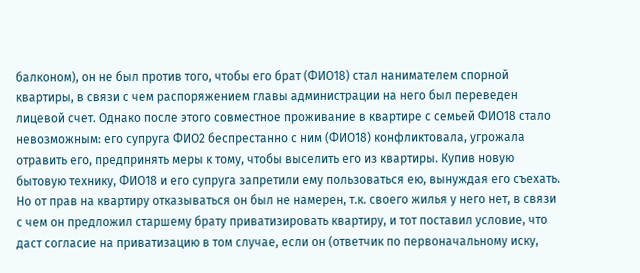балконом), он не был против того, чтобы его брат (ФИО18) стал нанимателем спорной квартиры, в связи с чем распоряжением главы администрации на него был переведен лицевой счет. Однако после этого совместное проживание в квартире с семьей ФИО18 стало невозможным: его супруга ФИО2 беспрестанно с ним (ФИО18) конфликтовала, угрожала отравить его, предпринять меры к тому, чтобы выселить его из квартиры. Купив новую бытовую технику, ФИО18 и его супруга запретили ему пользоваться ею, вынуждая его съехать. Но от прав на квартиру отказываться он был не намерен, т.к. своего жилья у него нет, в связи с чем он предложил старшему брату приватизировать квартиру, и тот поставил условие, что даст согласие на приватизацию в том случае, если он (ответчик по первоначальному иску,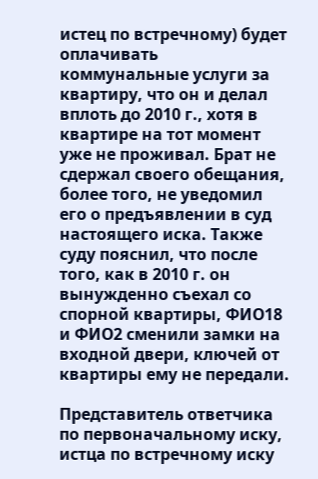истец по встречному) будет оплачивать коммунальные услуги за квартиру, что он и делал вплоть до 2010 г., хотя в квартире на тот момент уже не проживал. Брат не сдержал своего обещания, более того, не уведомил его о предъявлении в суд настоящего иска. Также суду пояснил, что после того, как в 2010 г. он вынужденно съехал со спорной квартиры, ФИО18 и ФИО2 сменили замки на входной двери, ключей от квартиры ему не передали.

Представитель ответчика по первоначальному иску, истца по встречному иску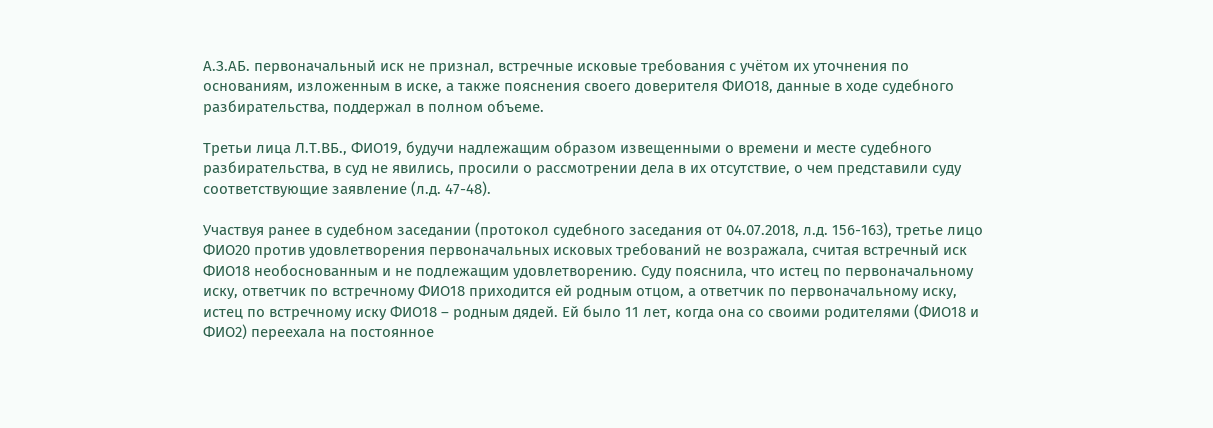А.З.АБ. первоначальный иск не признал, встречные исковые требования с учётом их уточнения по основаниям, изложенным в иске, а также пояснения своего доверителя ФИО18, данные в ходе судебного разбирательства, поддержал в полном объеме.

Третьи лица Л.Т.ВБ., ФИО19, будучи надлежащим образом извещенными о времени и месте судебного разбирательства, в суд не явились, просили о рассмотрении дела в их отсутствие, о чем представили суду соответствующие заявление (л.д. 47-48).

Участвуя ранее в судебном заседании (протокол судебного заседания от 04.07.2018, л.д. 156-163), третье лицо ФИО20 против удовлетворения первоначальных исковых требований не возражала, считая встречный иск ФИО18 необоснованным и не подлежащим удовлетворению. Суду пояснила, что истец по первоначальному иску, ответчик по встречному ФИО18 приходится ей родным отцом, а ответчик по первоначальному иску, истец по встречному иску ФИО18 – родным дядей. Ей было 11 лет, когда она со своими родителями (ФИО18 и ФИО2) переехала на постоянное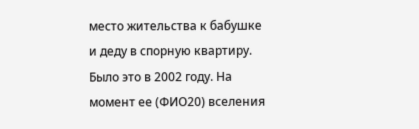место жительства к бабушке и деду в спорную квартиру. Было это в 2002 году. На момент ее (ФИО20) вселения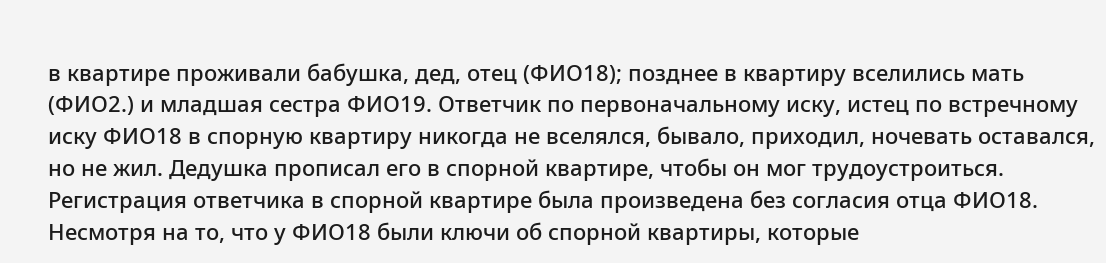в квартире проживали бабушка, дед, отец (ФИО18); позднее в квартиру вселились мать (ФИО2.) и младшая сестра ФИО19. Ответчик по первоначальному иску, истец по встречному иску ФИО18 в спорную квартиру никогда не вселялся, бывало, приходил, ночевать оставался, но не жил. Дедушка прописал его в спорной квартире, чтобы он мог трудоустроиться. Регистрация ответчика в спорной квартире была произведена без согласия отца ФИО18. Несмотря на то, что у ФИО18 были ключи об спорной квартиры, которые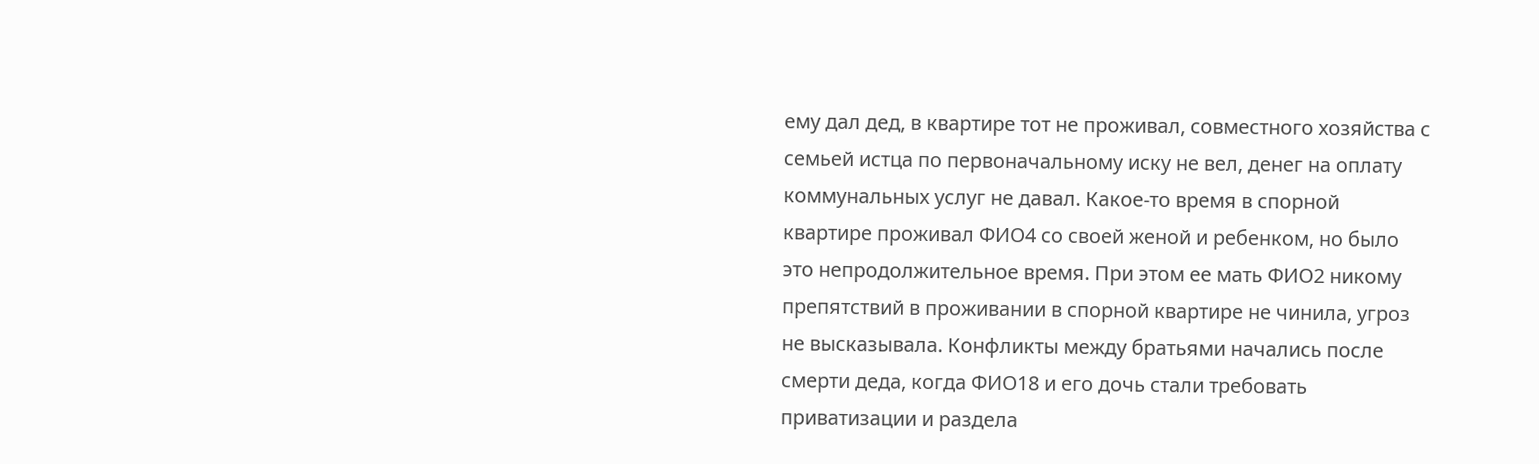ему дал дед, в квартире тот не проживал, совместного хозяйства с семьей истца по первоначальному иску не вел, денег на оплату коммунальных услуг не давал. Какое-то время в спорной квартире проживал ФИО4 со своей женой и ребенком, но было это непродолжительное время. При этом ее мать ФИО2 никому препятствий в проживании в спорной квартире не чинила, угроз не высказывала. Конфликты между братьями начались после смерти деда, когда ФИО18 и его дочь стали требовать приватизации и раздела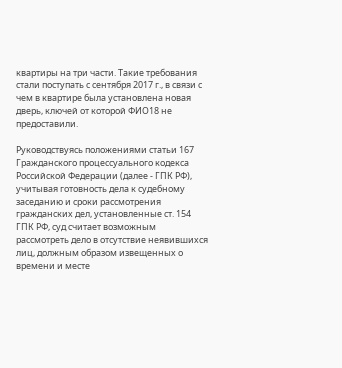квартиры на три части. Такие требования стали поступать с сентября 2017 г., в связи с чем в квартире была установлена новая дверь, ключей от которой ФИО18 не предоставили.

Руководствуясь положениями статьи 167 Гражданского процессуального кодекса Российской Федерации (далее - ГПК РФ), учитывая готовность дела к судебному заседанию и сроки рассмотрения гражданских дел, установленные ст. 154 ГПК РФ, суд считает возможным рассмотреть дело в отсутствие неявившихся лиц, должным образом извещенных о времени и месте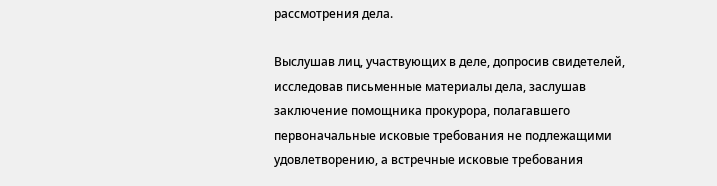рассмотрения дела.

Выслушав лиц, участвующих в деле, допросив свидетелей, исследовав письменные материалы дела, заслушав заключение помощника прокурора, полагавшего первоначальные исковые требования не подлежащими удовлетворению, а встречные исковые требования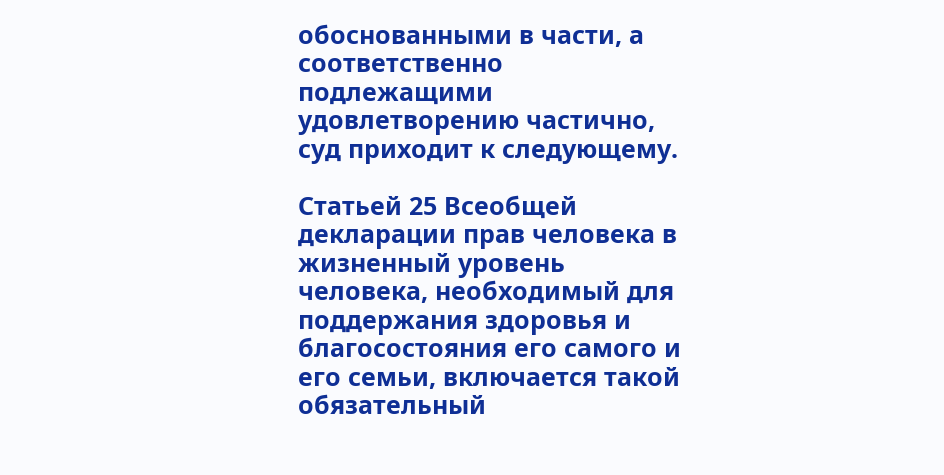обоснованными в части, а соответственно подлежащими удовлетворению частично, суд приходит к следующему.

Статьей 25 Всеобщей декларации прав человека в жизненный уровень человека, необходимый для поддержания здоровья и благосостояния его самого и его семьи, включается такой обязательный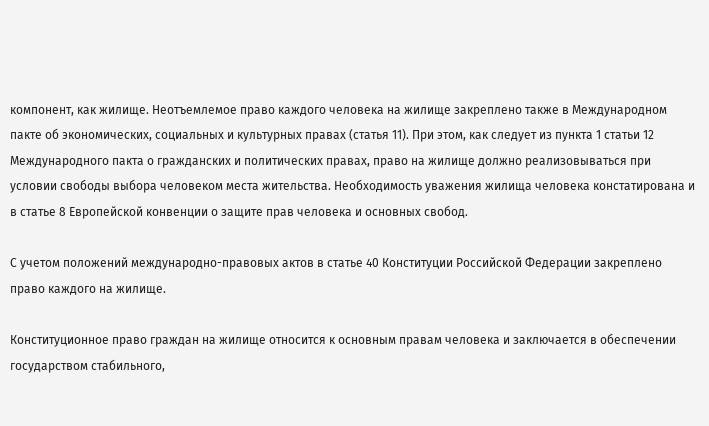компонент, как жилище. Неотъемлемое право каждого человека на жилище закреплено также в Международном пакте об экономических, социальных и культурных правах (статья 11). При этом, как следует из пункта 1 статьи 12 Международного пакта о гражданских и политических правах, право на жилище должно реализовываться при условии свободы выбора человеком места жительства. Необходимость уважения жилища человека констатирована и в статье 8 Европейской конвенции о защите прав человека и основных свобод.

С учетом положений международно-правовых актов в статье 40 Конституции Российской Федерации закреплено право каждого на жилище.

Конституционное право граждан на жилище относится к основным правам человека и заключается в обеспечении государством стабильного,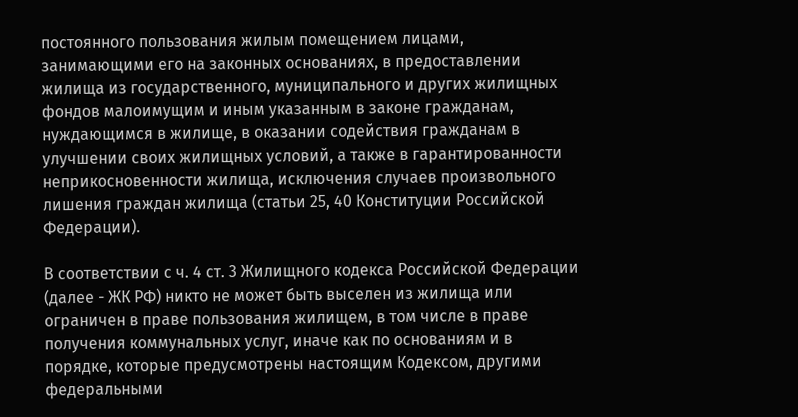постоянного пользования жилым помещением лицами, занимающими его на законных основаниях, в предоставлении жилища из государственного, муниципального и других жилищных фондов малоимущим и иным указанным в законе гражданам, нуждающимся в жилище, в оказании содействия гражданам в улучшении своих жилищных условий, а также в гарантированности неприкосновенности жилища, исключения случаев произвольного лишения граждан жилища (статьи 25, 40 Конституции Российской Федерации).

В соответствии с ч. 4 ст. 3 Жилищного кодекса Российской Федерации (далее - ЖК РФ) никто не может быть выселен из жилища или ограничен в праве пользования жилищем, в том числе в праве получения коммунальных услуг, иначе как по основаниям и в порядке, которые предусмотрены настоящим Кодексом, другими федеральными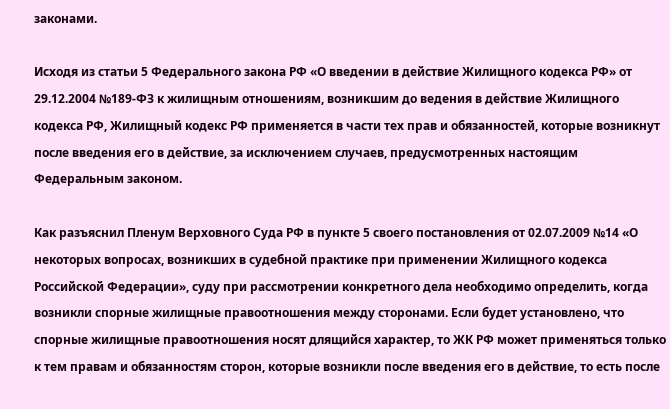законами.

Исходя из статьи 5 Федерального закона РФ «О введении в действие Жилищного кодекса РФ» от 29.12.2004 №189-ФЗ к жилищным отношениям, возникшим до ведения в действие Жилищного кодекса РФ, Жилищный кодекс РФ применяется в части тех прав и обязанностей, которые возникнут после введения его в действие, за исключением случаев, предусмотренных настоящим Федеральным законом.

Как разъяснил Пленум Верховного Суда РФ в пункте 5 своего постановления от 02.07.2009 №14 «О некоторых вопросах, возникших в судебной практике при применении Жилищного кодекса Российской Федерации», суду при рассмотрении конкретного дела необходимо определить, когда возникли спорные жилищные правоотношения между сторонами. Если будет установлено, что спорные жилищные правоотношения носят длящийся характер, то ЖК РФ может применяться только к тем правам и обязанностям сторон, которые возникли после введения его в действие, то есть после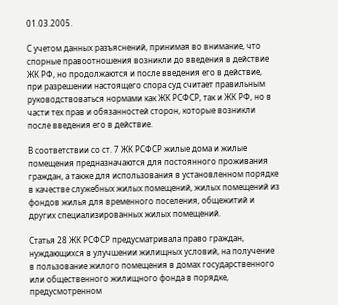01.03.2005.

С учетом данных разъяснений, принимая во внимание, что спорные правоотношения возникли до введения в действие ЖК РФ, но продолжаются и после введения его в действие, при разрешении настоящего спора суд считает правильным руководствоваться нормами как ЖК РСФСР, так и ЖК РФ, но в части тех прав и обязанностей сторон, которые возникли после введения его в действие.

В соответствии со ст. 7 ЖК РСФСР жилые дома и жилые помещения предназначаются для постоянного проживания граждан, а также для использования в установленном порядке в качестве служебных жилых помещений, жилых помещений из фондов жилья для временного поселения, общежитий и других специализированных жилых помещений.

Статья 28 ЖК РСФСР предусматривала право граждан, нуждающихся в улучшении жилищных условий, на получение в пользование жилого помещения в домах государственного или общественного жилищного фонда в порядке, предусмотренном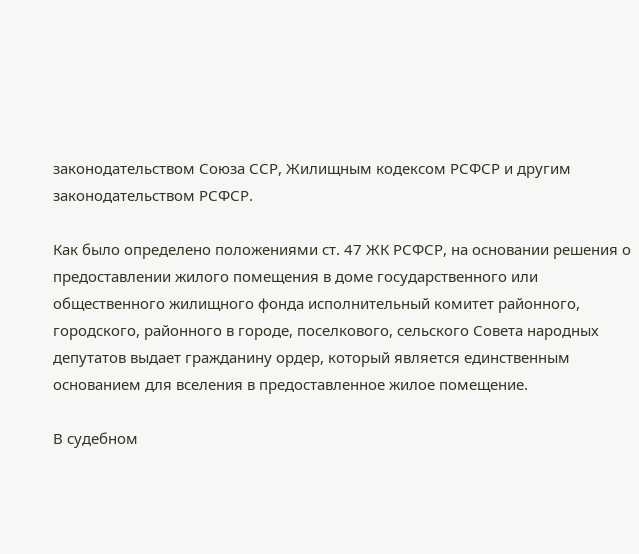законодательством Союза ССР, Жилищным кодексом РСФСР и другим законодательством РСФСР.

Как было определено положениями ст. 47 ЖК РСФСР, на основании решения о предоставлении жилого помещения в доме государственного или общественного жилищного фонда исполнительный комитет районного, городского, районного в городе, поселкового, сельского Совета народных депутатов выдает гражданину ордер, который является единственным основанием для вселения в предоставленное жилое помещение.

В судебном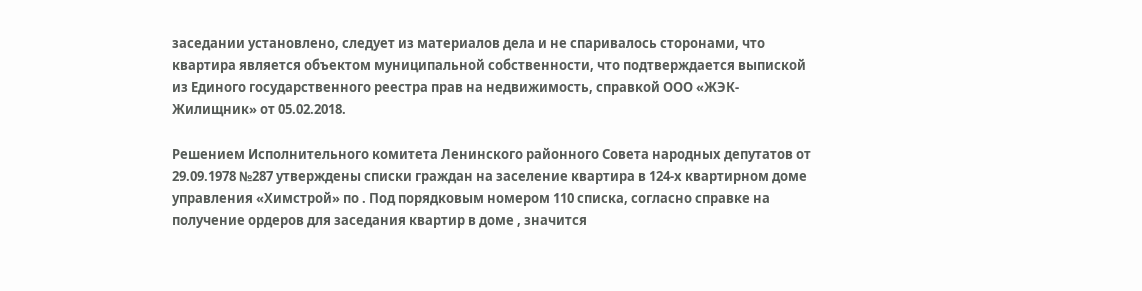заседании установлено, следует из материалов дела и не спаривалось сторонами, что квартира является объектом муниципальной собственности, что подтверждается выпиской из Единого государственного реестра прав на недвижимость, справкой ООО «ЖЭК-Жилищник» от 05.02.2018.

Решением Исполнительного комитета Ленинского районного Совета народных депутатов от 29.09.1978 №287 утверждены списки граждан на заселение квартира в 124-х квартирном доме управления «Химстрой» по . Под порядковым номером 110 списка, согласно справке на получение ордеров для заседания квартир в доме , значится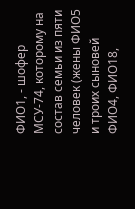ФИО1, - шофер МСУ-74, которому на состав семьи из пяти человек (жены ФИО5 и троих сыновей ФИО4, ФИО18,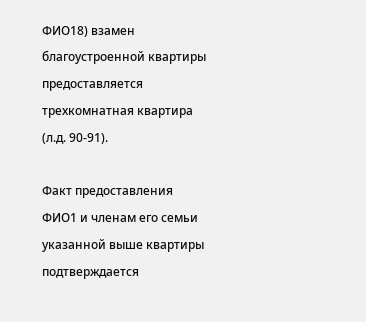ФИО18) взамен благоустроенной квартиры предоставляется трехкомнатная квартира (л.д. 90-91).

Факт предоставления ФИО1 и членам его семьи указанной выше квартиры подтверждается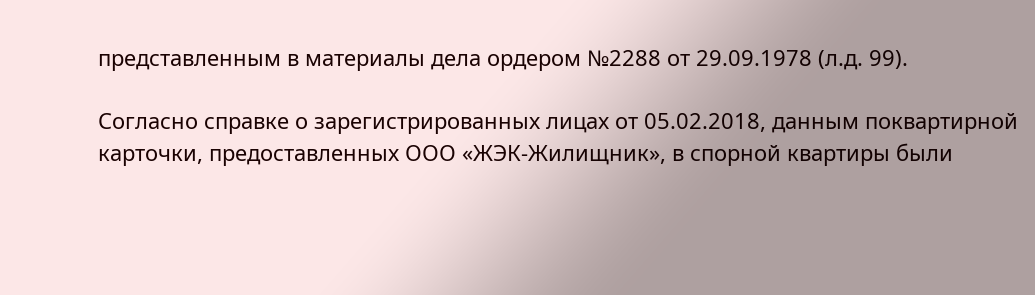представленным в материалы дела ордером №2288 от 29.09.1978 (л.д. 99).

Согласно справке о зарегистрированных лицах от 05.02.2018, данным поквартирной карточки, предоставленных ООО «ЖЭК-Жилищник», в спорной квартиры были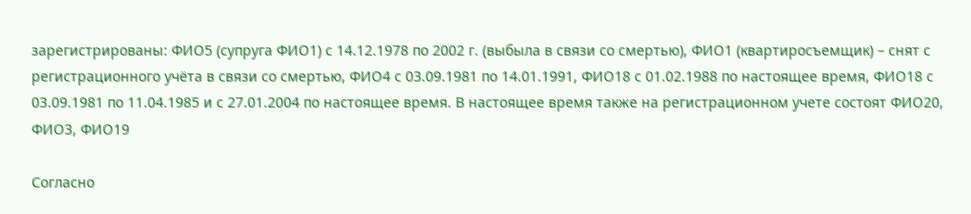зарегистрированы: ФИО5 (супруга ФИО1) с 14.12.1978 по 2002 г. (выбыла в связи со смертью), ФИО1 (квартиросъемщик) – снят с регистрационного учёта в связи со смертью, ФИО4 с 03.09.1981 по 14.01.1991, ФИО18 с 01.02.1988 по настоящее время, ФИО18 с 03.09.1981 по 11.04.1985 и с 27.01.2004 по настоящее время. В настоящее время также на регистрационном учете состоят ФИО20, ФИО3, ФИО19

Согласно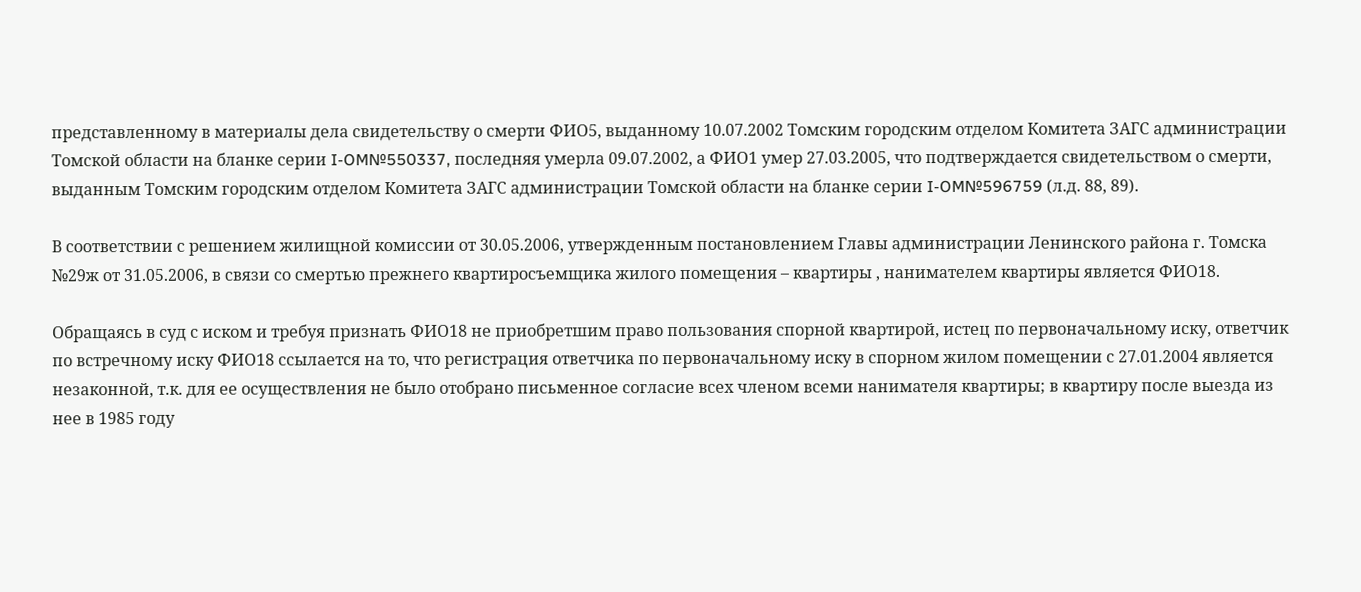представленному в материалы дела свидетельству о смерти ФИО5, выданному 10.07.2002 Томским городским отделом Комитета ЗАГС администрации Томской области на бланке серии I-OM№550337, последняя умерла 09.07.2002, а ФИО1 умер 27.03.2005, что подтверждается свидетельством о смерти, выданным Томским городским отделом Комитета ЗАГС администрации Томской области на бланке серии I-OM№596759 (л.д. 88, 89).

В соответствии с решением жилищной комиссии от 30.05.2006, утвержденным постановлением Главы администрации Ленинского района г. Томска №29ж от 31.05.2006, в связи со смертью прежнего квартиросъемщика жилого помещения – квартиры , нанимателем квартиры является ФИО18.

Обращаясь в суд с иском и требуя признать ФИО18 не приобретшим право пользования спорной квартирой, истец по первоначальному иску, ответчик по встречному иску ФИО18 ссылается на то, что регистрация ответчика по первоначальному иску в спорном жилом помещении с 27.01.2004 является незаконной, т.к. для ее осуществления не было отобрано письменное согласие всех членом всеми нанимателя квартиры; в квартиру после выезда из нее в 1985 году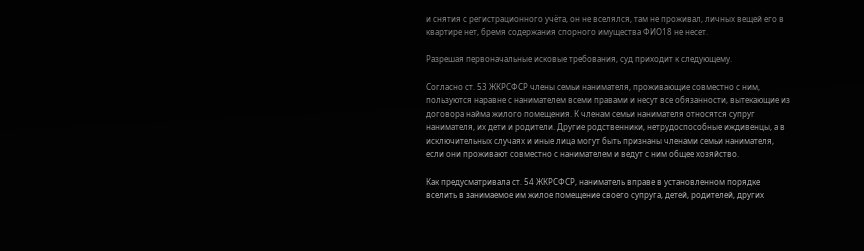и снятия с регистрационного учёта, он не вселялся, там не проживал, личных вещей его в квартире нет, бремя содержания спорного имущества ФИО18 не несет.

Разрешая первоначальные исковые требования, суд приходит к следующему.

Согласно ст. 53 ЖКРСФСР члены семьи нанимателя, проживающие совместно с ним, пользуются наравне с нанимателем всеми правами и несут все обязанности, вытекающие из договора найма жилого помещения. К членам семьи нанимателя относятся супруг нанимателя, их дети и родители. Другие родственники, нетрудоспособные иждивенцы, а в исключительных случаях и иные лица могут быть признаны членами семьи нанимателя, если они проживают совместно с нанимателем и ведут с ним общее хозяйство.

Как предусматривала ст. 54 ЖКРСФСР, наниматель вправе в установленном порядке вселить в занимаемое им жилое помещение своего супруга, детей, родителей, других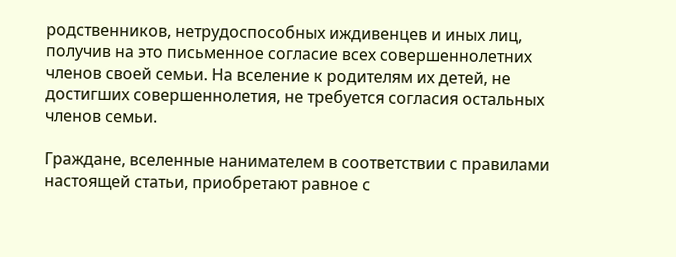родственников, нетрудоспособных иждивенцев и иных лиц, получив на это письменное согласие всех совершеннолетних членов своей семьи. На вселение к родителям их детей, не достигших совершеннолетия, не требуется согласия остальных членов семьи.

Граждане, вселенные нанимателем в соответствии с правилами настоящей статьи, приобретают равное с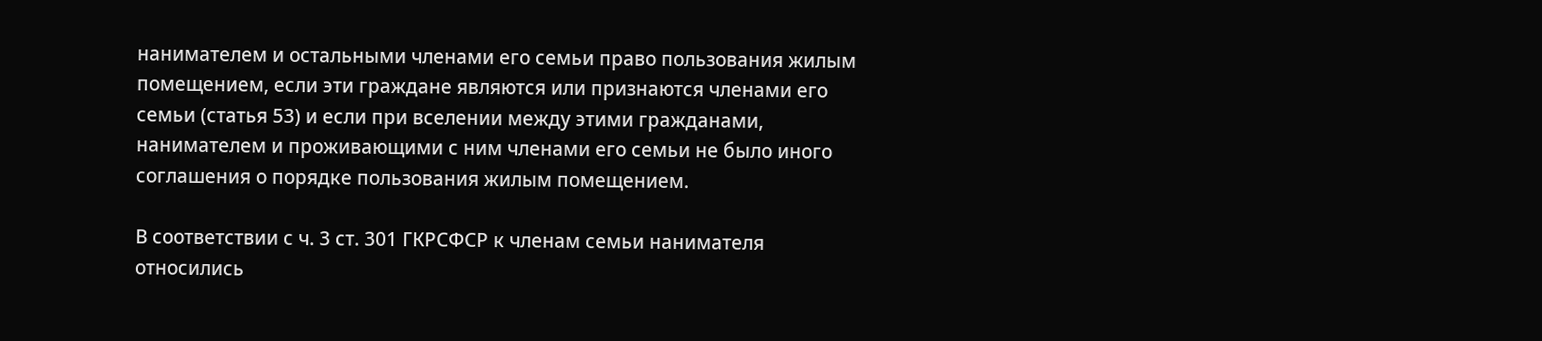нанимателем и остальными членами его семьи право пользования жилым помещением, если эти граждане являются или признаются членами его семьи (статья 53) и если при вселении между этими гражданами, нанимателем и проживающими с ним членами его семьи не было иного соглашения о порядке пользования жилым помещением.

В соответствии с ч. 3 ст. 301 ГКРСФСР к членам семьи нанимателя относились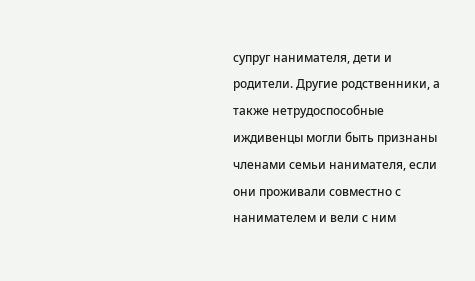супруг нанимателя, дети и родители. Другие родственники, а также нетрудоспособные иждивенцы могли быть признаны членами семьи нанимателя, если они проживали совместно с нанимателем и вели с ним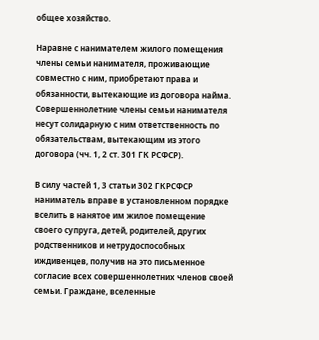общее хозяйство.

Наравне с нанимателем жилого помещения члены семьи нанимателя, проживающие совместно с ним, приобретают права и обязанности, вытекающие из договора найма. Совершеннолетние члены семьи нанимателя несут солидарную с ним ответственность по обязательствам, вытекающим из этого договора (чч. 1, 2 ст. 301 ГК РСФСР).

В силу частей 1, 3 статьи 302 ГКРСФСР наниматель вправе в установленном порядке вселить в нанятое им жилое помещение своего супруга, детей, родителей, других родственников и нетрудоспособных иждивенцев, получив на это письменное согласие всех совершеннолетних членов своей семьи. Граждане, вселенные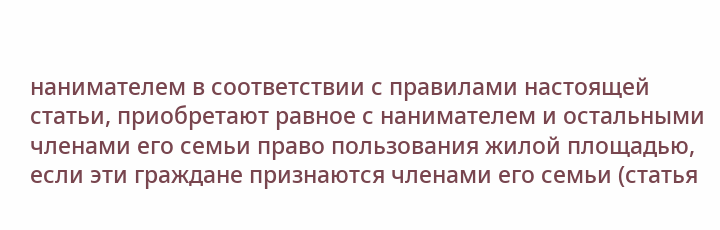нанимателем в соответствии с правилами настоящей статьи, приобретают равное с нанимателем и остальными членами его семьи право пользования жилой площадью, если эти граждане признаются членами его семьи (статья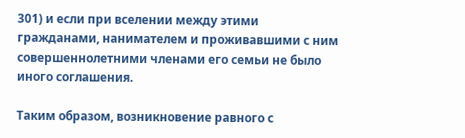301) и если при вселении между этими гражданами, нанимателем и проживавшими с ним совершеннолетними членами его семьи не было иного соглашения.

Таким образом, возникновение равного с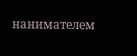нанимателем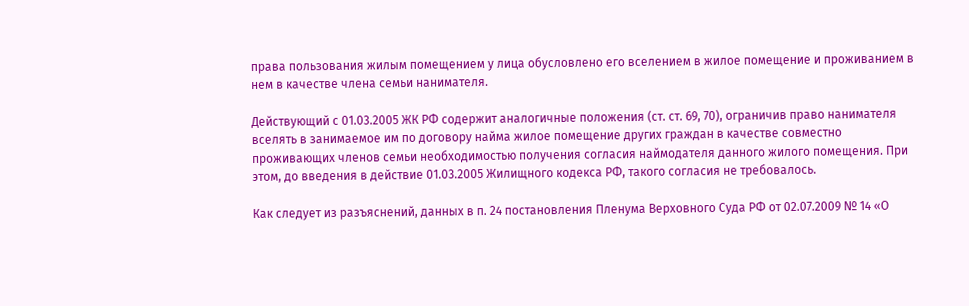права пользования жилым помещением у лица обусловлено его вселением в жилое помещение и проживанием в нем в качестве члена семьи нанимателя.

Действующий с 01.03.2005 ЖК РФ содержит аналогичные положения (ст. ст. 69, 70), ограничив право нанимателя вселять в занимаемое им по договору найма жилое помещение других граждан в качестве совместно проживающих членов семьи необходимостью получения согласия наймодателя данного жилого помещения. При этом, до введения в действие 01.03.2005 Жилищного кодекса РФ, такого согласия не требовалось.

Как следует из разъяснений, данных в п. 24 постановления Пленума Верховного Суда РФ от 02.07.2009 № 14 «О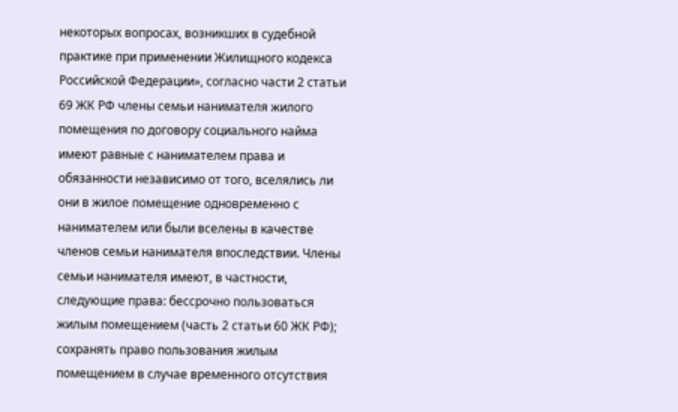некоторых вопросах, возникших в судебной практике при применении Жилищного кодекса Российской Федерации», согласно части 2 статьи 69 ЖК РФ члены семьи нанимателя жилого помещения по договору социального найма имеют равные с нанимателем права и обязанности независимо от того, вселялись ли они в жилое помещение одновременно с нанимателем или были вселены в качестве членов семьи нанимателя впоследствии. Члены семьи нанимателя имеют, в частности, следующие права: бессрочно пользоваться жилым помещением (часть 2 статьи 60 ЖК РФ); сохранять право пользования жилым помещением в случае временного отсутствия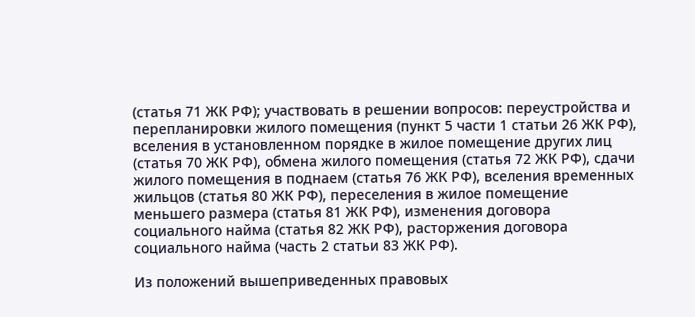(статья 71 ЖК РФ); участвовать в решении вопросов: переустройства и перепланировки жилого помещения (пункт 5 части 1 статьи 26 ЖК РФ), вселения в установленном порядке в жилое помещение других лиц (статья 70 ЖК РФ), обмена жилого помещения (статья 72 ЖК РФ), сдачи жилого помещения в поднаем (статья 76 ЖК РФ), вселения временных жильцов (статья 80 ЖК РФ), переселения в жилое помещение меньшего размера (статья 81 ЖК РФ), изменения договора социального найма (статья 82 ЖК РФ), расторжения договора социального найма (часть 2 статьи 83 ЖК РФ).

Из положений вышеприведенных правовых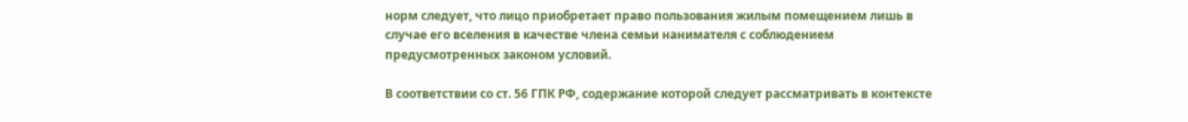норм следует, что лицо приобретает право пользования жилым помещением лишь в случае его вселения в качестве члена семьи нанимателя с соблюдением предусмотренных законом условий.

В соответствии со ст. 56 ГПК РФ, содержание которой следует рассматривать в контексте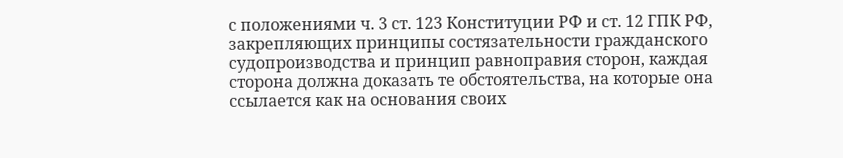с положениями ч. 3 ст. 123 Конституции РФ и ст. 12 ГПК РФ, закрепляющих принципы состязательности гражданского судопроизводства и принцип равноправия сторон, каждая сторона должна доказать те обстоятельства, на которые она ссылается как на основания своих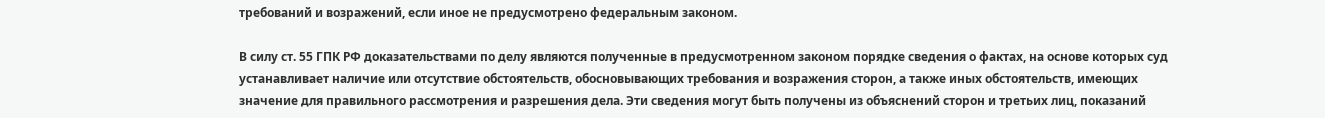требований и возражений, если иное не предусмотрено федеральным законом.

В силу ст. 55 ГПК РФ доказательствами по делу являются полученные в предусмотренном законом порядке сведения о фактах, на основе которых суд устанавливает наличие или отсутствие обстоятельств, обосновывающих требования и возражения сторон, а также иных обстоятельств, имеющих значение для правильного рассмотрения и разрешения дела. Эти сведения могут быть получены из объяснений сторон и третьих лиц, показаний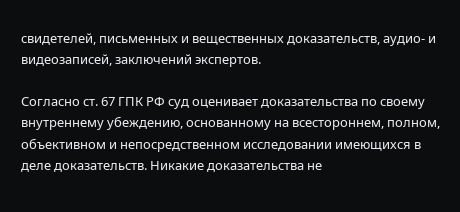свидетелей, письменных и вещественных доказательств, аудио- и видеозаписей, заключений экспертов.

Согласно ст. 67 ГПК РФ суд оценивает доказательства по своему внутреннему убеждению, основанному на всестороннем, полном, объективном и непосредственном исследовании имеющихся в деле доказательств. Никакие доказательства не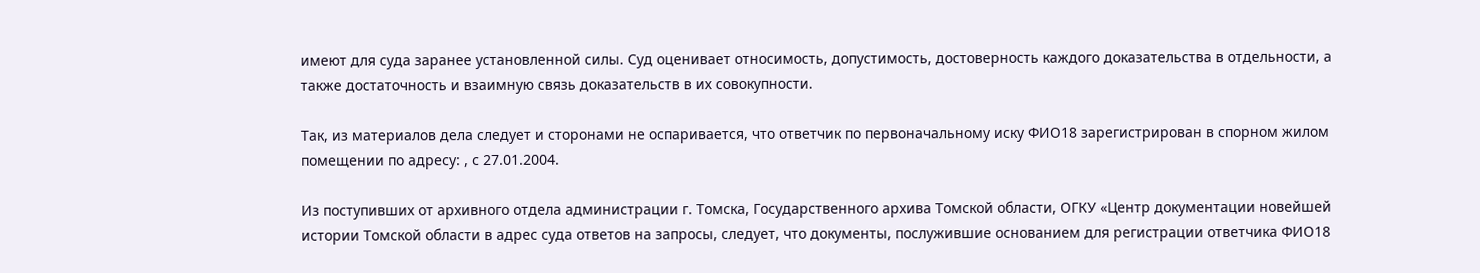имеют для суда заранее установленной силы. Суд оценивает относимость, допустимость, достоверность каждого доказательства в отдельности, а также достаточность и взаимную связь доказательств в их совокупности.

Так, из материалов дела следует и сторонами не оспаривается, что ответчик по первоначальному иску ФИО18 зарегистрирован в спорном жилом помещении по адресу: , с 27.01.2004.

Из поступивших от архивного отдела администрации г. Томска, Государственного архива Томской области, ОГКУ «Центр документации новейшей истории Томской области в адрес суда ответов на запросы, следует, что документы, послужившие основанием для регистрации ответчика ФИО18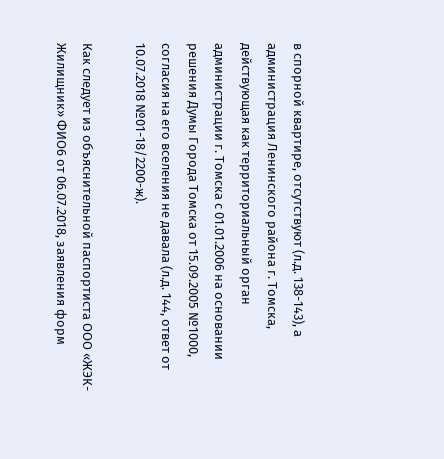в спорной квартире, отсутствуют (л.д. 138-143), а администрация Ленинского района г. Томска, действующая как территориальный орган администрации г. Томска с 01.01.2006 на основании решения Думы Города Томска от 15.09.2005 №1000, согласия на его вселения не давала (л.д. 144, ответ от 10.07.2018 №01-18/2200-ж).

Как следует из объяснительной паспортиста ООО «ЖЭК-Жилищник» ФИО6 от 06.07.2018, заявления форм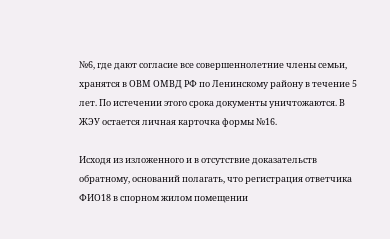№6, где дают согласие все совершеннолетние члены семьи, хранятся в ОВМ ОМВД РФ по Ленинскому району в течение 5 лет. По истечении этого срока документы уничтожаются. В ЖЭУ остается личная карточка формы №16.

Исходя из изложенного и в отсутствие доказательств обратному, оснований полагать, что регистрация ответчика ФИО18 в спорном жилом помещении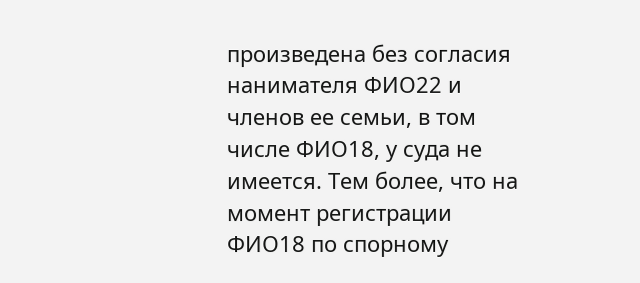произведена без согласия нанимателя ФИО22 и членов ее семьи, в том числе ФИО18, у суда не имеется. Тем более, что на момент регистрации ФИО18 по спорному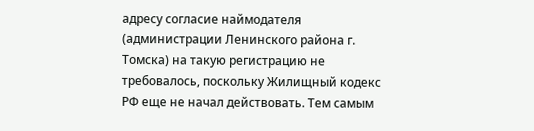адресу согласие наймодателя (администрации Ленинского района г. Томска) на такую регистрацию не требовалось, поскольку Жилищный кодекс РФ еще не начал действовать. Тем самым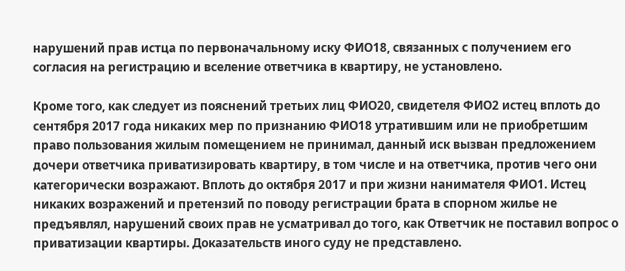нарушений прав истца по первоначальному иску ФИО18, связанных с получением его согласия на регистрацию и вселение ответчика в квартиру, не установлено.

Кроме того, как следует из пояснений третьих лиц ФИО20, свидетеля ФИО2 истец вплоть до сентября 2017 года никаких мер по признанию ФИО18 утратившим или не приобретшим право пользования жилым помещением не принимал, данный иск вызван предложением дочери ответчика приватизировать квартиру, в том числе и на ответчика, против чего они категорически возражают. Вплоть до октября 2017 и при жизни нанимателя ФИО1. Истец никаких возражений и претензий по поводу регистрации брата в спорном жилье не предъявлял, нарушений своих прав не усматривал до того, как Ответчик не поставил вопрос о приватизации квартиры. Доказательств иного суду не представлено.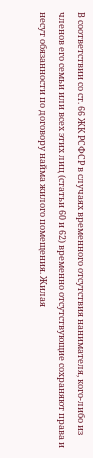В соответствии со ст. 66 ЖК РСФСР в случаях временного отсутствия нанимателя, кого-либо из членов его семьи или всех этих лиц (статьи 60 и 62) временно отсутствующие сохраняют права и несут обязанности по договору найма жилого помещения. Жилая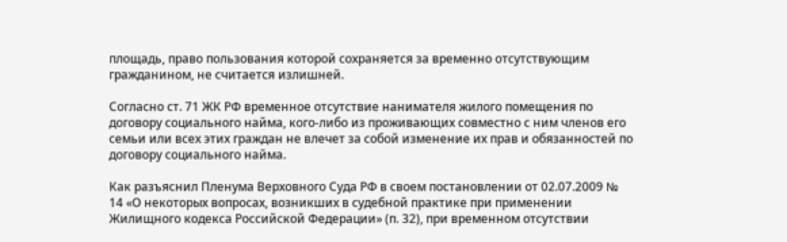площадь, право пользования которой сохраняется за временно отсутствующим гражданином, не считается излишней.

Согласно ст. 71 ЖК РФ временное отсутствие нанимателя жилого помещения по договору социального найма, кого-либо из проживающих совместно с ним членов его семьи или всех этих граждан не влечет за собой изменение их прав и обязанностей по договору социального найма.

Как разъяснил Пленума Верховного Суда РФ в своем постановлении от 02.07.2009 № 14 «О некоторых вопросах, возникших в судебной практике при применении Жилищного кодекса Российской Федерации» (п. 32), при временном отсутствии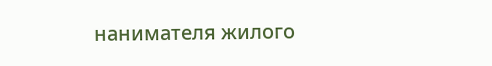нанимателя жилого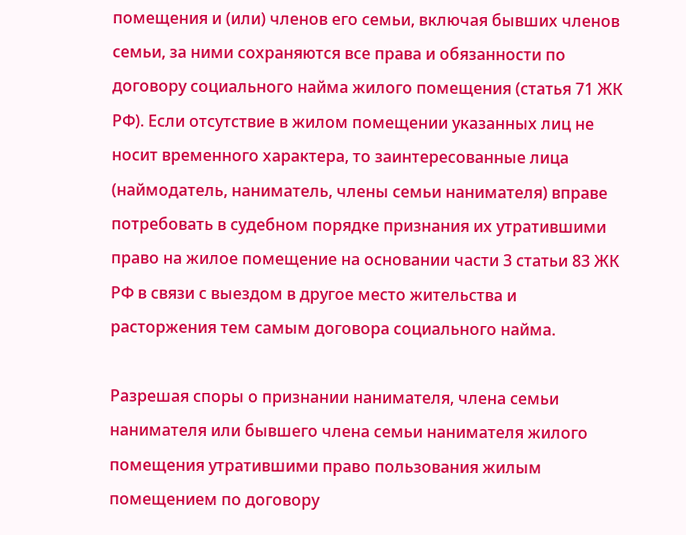помещения и (или) членов его семьи, включая бывших членов семьи, за ними сохраняются все права и обязанности по договору социального найма жилого помещения (статья 71 ЖК РФ). Если отсутствие в жилом помещении указанных лиц не носит временного характера, то заинтересованные лица (наймодатель, наниматель, члены семьи нанимателя) вправе потребовать в судебном порядке признания их утратившими право на жилое помещение на основании части 3 статьи 83 ЖК РФ в связи с выездом в другое место жительства и расторжения тем самым договора социального найма.

Разрешая споры о признании нанимателя, члена семьи нанимателя или бывшего члена семьи нанимателя жилого помещения утратившими право пользования жилым помещением по договору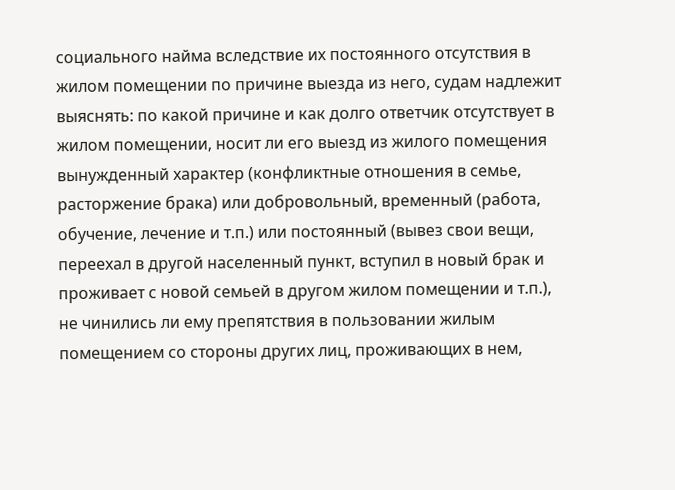социального найма вследствие их постоянного отсутствия в жилом помещении по причине выезда из него, судам надлежит выяснять: по какой причине и как долго ответчик отсутствует в жилом помещении, носит ли его выезд из жилого помещения вынужденный характер (конфликтные отношения в семье, расторжение брака) или добровольный, временный (работа, обучение, лечение и т.п.) или постоянный (вывез свои вещи, переехал в другой населенный пункт, вступил в новый брак и проживает с новой семьей в другом жилом помещении и т.п.), не чинились ли ему препятствия в пользовании жилым помещением со стороны других лиц, проживающих в нем,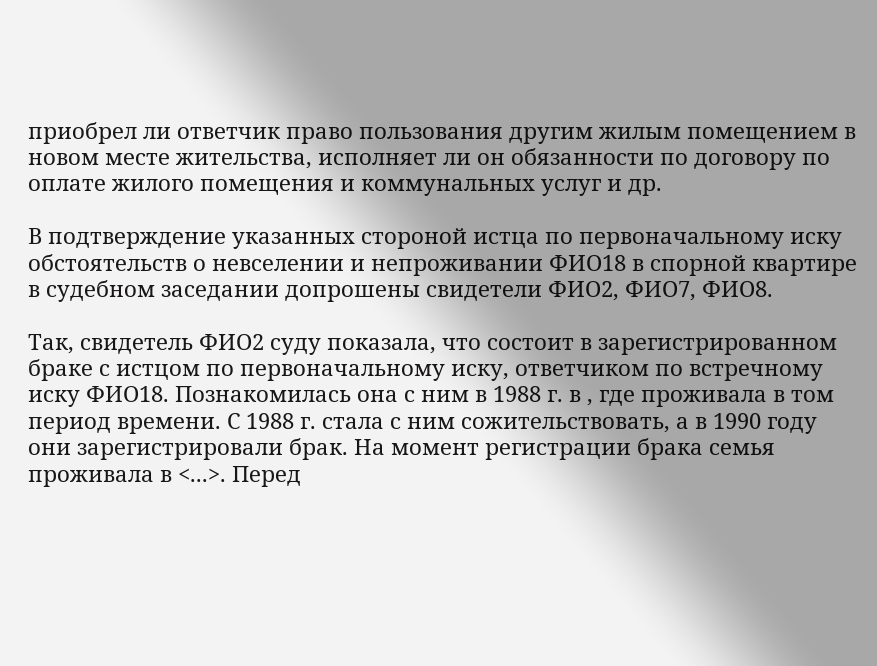приобрел ли ответчик право пользования другим жилым помещением в новом месте жительства, исполняет ли он обязанности по договору по оплате жилого помещения и коммунальных услуг и др.

В подтверждение указанных стороной истца по первоначальному иску обстоятельств о невселении и непроживании ФИО18 в спорной квартире в судебном заседании допрошены свидетели ФИО2, ФИО7, ФИО8.

Так, свидетель ФИО2 суду показала, что состоит в зарегистрированном браке с истцом по первоначальному иску, ответчиком по встречному иску ФИО18. Познакомилась она с ним в 1988 г. в , где проживала в том период времени. С 1988 г. стала с ним сожительствовать, а в 1990 году они зарегистрировали брак. На момент регистрации брака семья проживала в <...>. Перед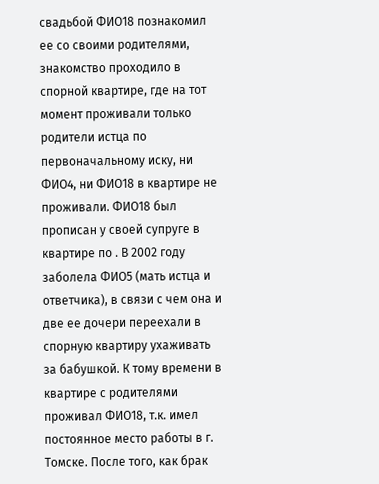свадьбой ФИО18 познакомил ее со своими родителями, знакомство проходило в спорной квартире, где на тот момент проживали только родители истца по первоначальному иску, ни ФИО4, ни ФИО18 в квартире не проживали. ФИО18 был прописан у своей супруге в квартире по . В 2002 году заболела ФИО5 (мать истца и ответчика), в связи с чем она и две ее дочери переехали в спорную квартиру ухаживать за бабушкой. К тому времени в квартире с родителями проживал ФИО18, т.к. имел постоянное место работы в г. Томске. После того, как брак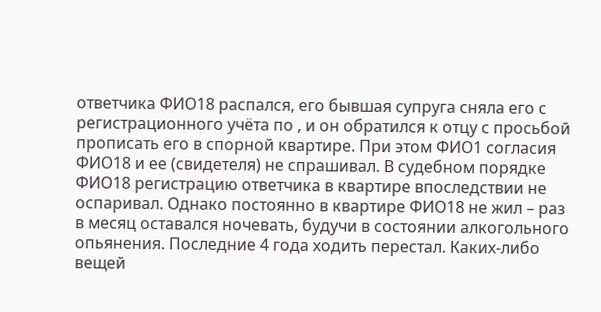ответчика ФИО18 распался, его бывшая супруга сняла его с регистрационного учёта по , и он обратился к отцу с просьбой прописать его в спорной квартире. При этом ФИО1 согласия ФИО18 и ее (свидетеля) не спрашивал. В судебном порядке ФИО18 регистрацию ответчика в квартире впоследствии не оспаривал. Однако постоянно в квартире ФИО18 не жил – раз в месяц оставался ночевать, будучи в состоянии алкогольного опьянения. Последние 4 года ходить перестал. Каких-либо вещей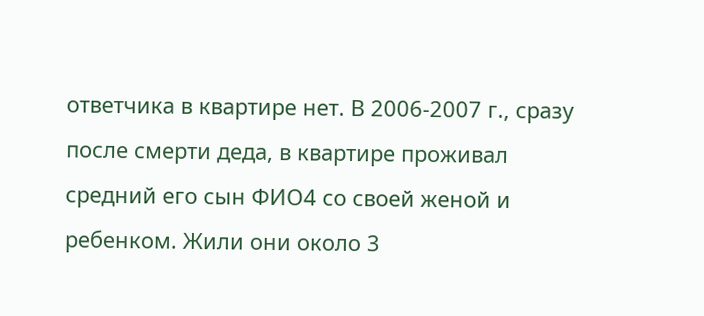ответчика в квартире нет. В 2006-2007 г., сразу после смерти деда, в квартире проживал средний его сын ФИО4 со своей женой и ребенком. Жили они около 3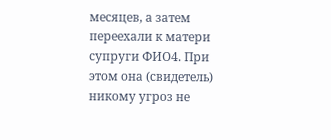месяцев, а затем переехали к матери супруги ФИО4. При этом она (свидетель) никому угроз не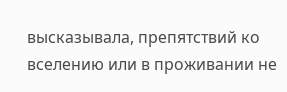высказывала, препятствий ко вселению или в проживании не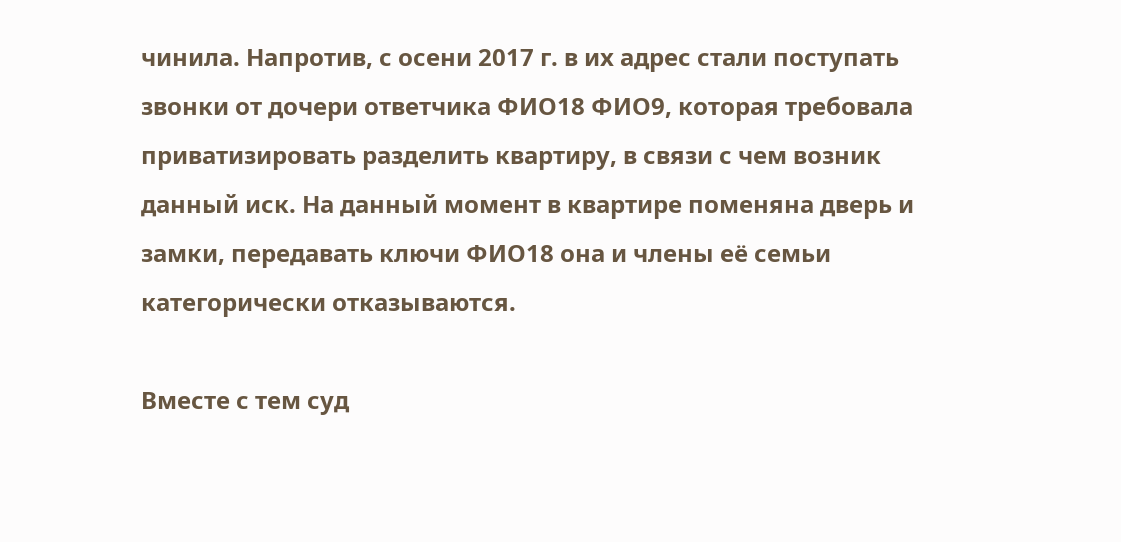чинила. Напротив, с осени 2017 г. в их адрес стали поступать звонки от дочери ответчика ФИО18 ФИО9, которая требовала приватизировать разделить квартиру, в связи с чем возник данный иск. На данный момент в квартире поменяна дверь и замки, передавать ключи ФИО18 она и члены её семьи категорически отказываются.

Вместе с тем суд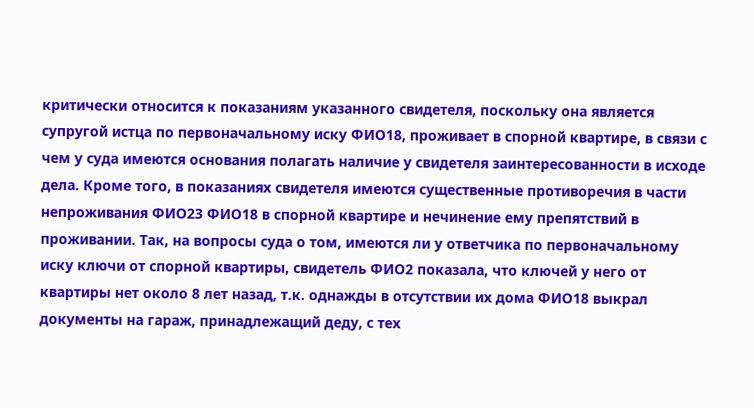критически относится к показаниям указанного свидетеля, поскольку она является супругой истца по первоначальному иску ФИО18, проживает в спорной квартире, в связи с чем у суда имеются основания полагать наличие у свидетеля заинтересованности в исходе дела. Кроме того, в показаниях свидетеля имеются существенные противоречия в части непроживания ФИО23 ФИО18 в спорной квартире и нечинение ему препятствий в проживании. Так, на вопросы суда о том, имеются ли у ответчика по первоначальному иску ключи от спорной квартиры, свидетель ФИО2 показала, что ключей у него от квартиры нет около 8 лет назад, т.к. однажды в отсутствии их дома ФИО18 выкрал документы на гараж, принадлежащий деду, с тех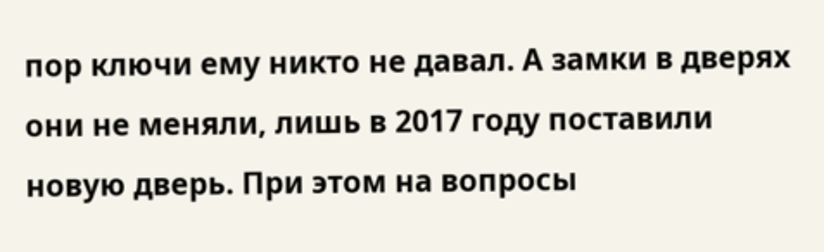пор ключи ему никто не давал. А замки в дверях они не меняли, лишь в 2017 году поставили новую дверь. При этом на вопросы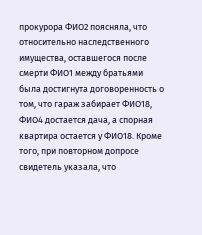прокурора ФИО2 поясняла, что относительно наследственного имущества, оставшегося после смерти ФИО1 между братьями была достигнута договоренность о том, что гараж забирает ФИО18, ФИО4 достается дача, а спорная квартира остается у ФИО18. Кроме того, при повторном допросе свидетель указала, что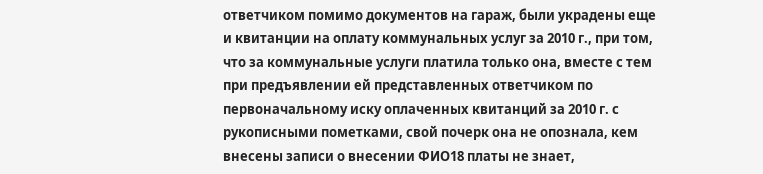ответчиком помимо документов на гараж, были украдены еще и квитанции на оплату коммунальных услуг за 2010 г., при том, что за коммунальные услуги платила только она, вместе с тем при предъявлении ей представленных ответчиком по первоначальному иску оплаченных квитанций за 2010 г. с рукописными пометками, свой почерк она не опознала, кем внесены записи о внесении ФИО18 платы не знает,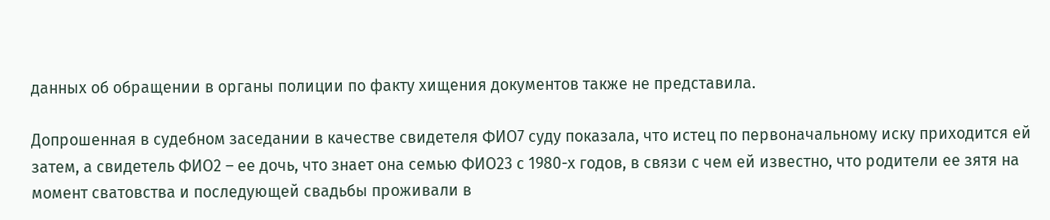данных об обращении в органы полиции по факту хищения документов также не представила.

Допрошенная в судебном заседании в качестве свидетеля ФИО7 суду показала, что истец по первоначальному иску приходится ей затем, а свидетель ФИО2 – ее дочь, что знает она семью ФИО23 с 1980-х годов, в связи с чем ей известно, что родители ее зятя на момент сватовства и последующей свадьбы проживали в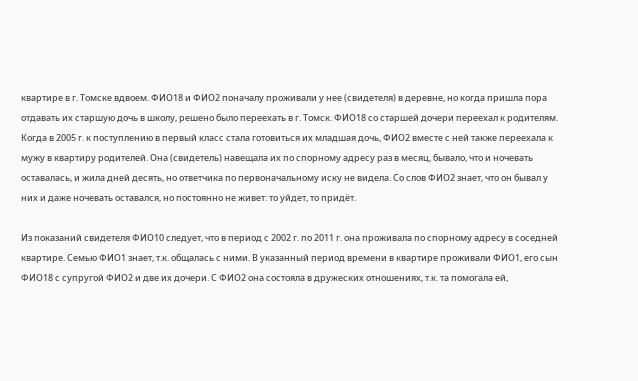квартире в г. Томске вдвоем. ФИО18 и ФИО2 поначалу проживали у нее (свидетеля) в деревне, но когда пришла пора отдавать их старшую дочь в школу, решено было переехать в г. Томск. ФИО18 со старшей дочери переехал к родителям. Когда в 2005 г. к поступлению в первый класс стала готовиться их младшая дочь, ФИО2 вместе с ней также переехала к мужу в квартиру родителей. Она (свидетель) навещала их по спорному адресу раз в месяц, бывало, что и ночевать оставалась, и жила дней десять, но ответчика по первоначальному иску не видела. Со слов ФИО2 знает, что он бывал у них и даже ночевать оставался, но постоянно не живет: то уйдет, то придёт.

Из показаний свидетеля ФИО10 следует, что в период с 2002 г. по 2011 г. она проживала по спорному адресу в соседней квартире. Семью ФИО1 знает, т.к. общалась с ними. В указанный период времени в квартире проживали ФИО1, его сын ФИО18 с супругой ФИО2 и две их дочери. С ФИО2 она состояла в дружеских отношениях, т.к. та помогала ей,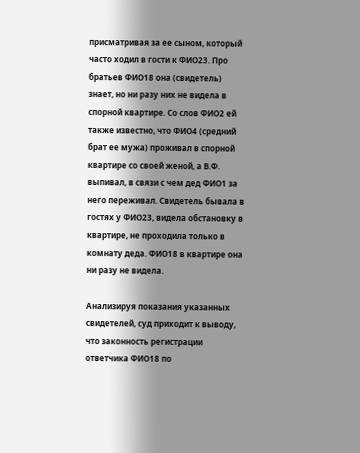присматривая за ее сыном, который часто ходил в гости к ФИО23. Про братьев ФИО18 она (свидетель) знает, но ни разу них не видела в спорной квартире. Со слов ФИО2 ей также известно, что ФИО4 (средний брат ее мужа) проживал в спорной квартире со своей женой, а В.Ф. выпивал, в связи с чем дед ФИО1 за него переживал. Свидетель бывала в гостях у ФИО23, видела обстановку в квартире, не проходила только в комнату деда. ФИО18 в квартире она ни разу не видела.

Анализируя показания указанных свидетелей, суд приходит к выводу, что законность регистрации ответчика ФИО18 по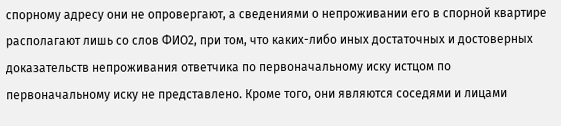спорному адресу они не опровергают, а сведениями о непроживании его в спорной квартире располагают лишь со слов ФИО2, при том, что каких-либо иных достаточных и достоверных доказательств непроживания ответчика по первоначальному иску истцом по первоначальному иску не представлено. Кроме того, они являются соседями и лицами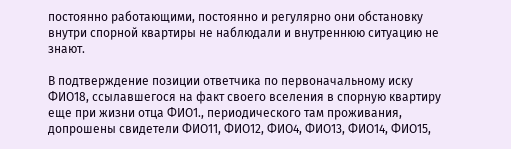постоянно работающими, постоянно и регулярно они обстановку внутри спорной квартиры не наблюдали и внутреннюю ситуацию не знают.

В подтверждение позиции ответчика по первоначальному иску ФИО18, ссылавшегося на факт своего вселения в спорную квартиру еще при жизни отца ФИО1., периодического там проживания, допрошены свидетели ФИО11, ФИО12, ФИО4, ФИО13, ФИО14, ФИО15,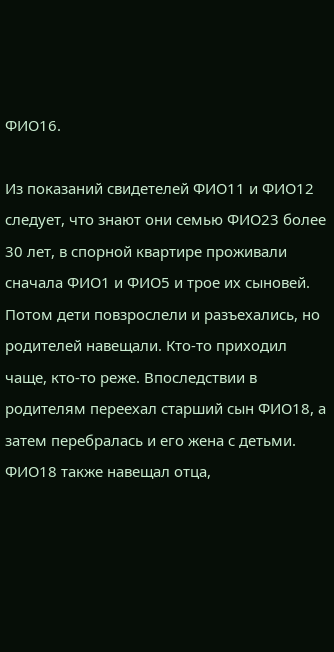ФИО16.

Из показаний свидетелей ФИО11 и ФИО12 следует, что знают они семью ФИО23 более 30 лет, в спорной квартире проживали сначала ФИО1 и ФИО5 и трое их сыновей. Потом дети повзрослели и разъехались, но родителей навещали. Кто-то приходил чаще, кто-то реже. Впоследствии в родителям переехал старший сын ФИО18, а затем перебралась и его жена с детьми. ФИО18 также навещал отца,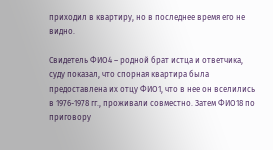приходил в квартиру, но в последнее время его не видно.

Свидетель ФИО4 – родной брат истца и ответчика, суду показал, что спорная квартира была предоставлена их отцу ФИО1, что в нее он вселились в 1976-1978 гг., проживали совместно. Затем ФИО18 по приговору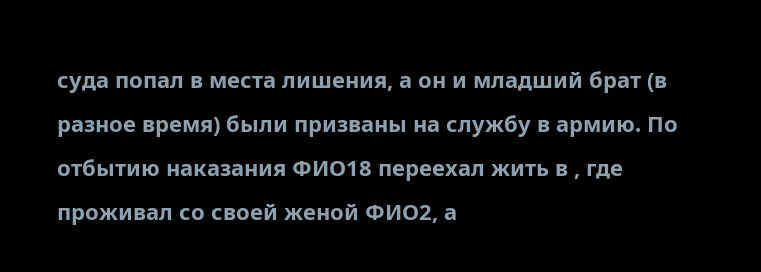суда попал в места лишения, а он и младший брат (в разное время) были призваны на службу в армию. По отбытию наказания ФИО18 переехал жить в , где проживал со своей женой ФИО2, а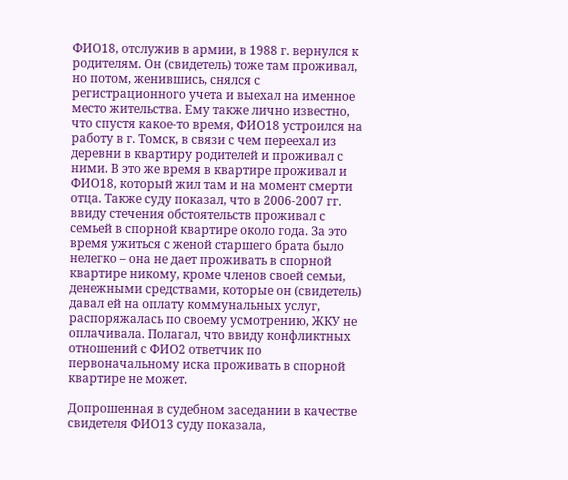ФИО18, отслужив в армии, в 1988 г. вернулся к родителям. Он (свидетель) тоже там проживал, но потом, женившись, снялся с регистрационного учета и выехал на именное место жительства. Ему также лично известно, что спустя какое-то время, ФИО18 устроился на работу в г. Томск, в связи с чем переехал из деревни в квартиру родителей и проживал с ними. В это же время в квартире проживал и ФИО18, который жил там и на момент смерти отца. Также суду показал, что в 2006-2007 гг. ввиду стечения обстоятельств проживал с семьей в спорной квартире около года. За это время ужиться с женой старшего брата было нелегко – она не дает проживать в спорной квартире никому, кроме членов своей семьи, денежными средствами, которые он (свидетель) давал ей на оплату коммунальных услуг, распоряжалась по своему усмотрению, ЖКУ не оплачивала. Полагал, что ввиду конфликтных отношений с ФИО2 ответчик по первоначальному иска проживать в спорной квартире не может.

Допрошенная в судебном заседании в качестве свидетеля ФИО13 суду показала,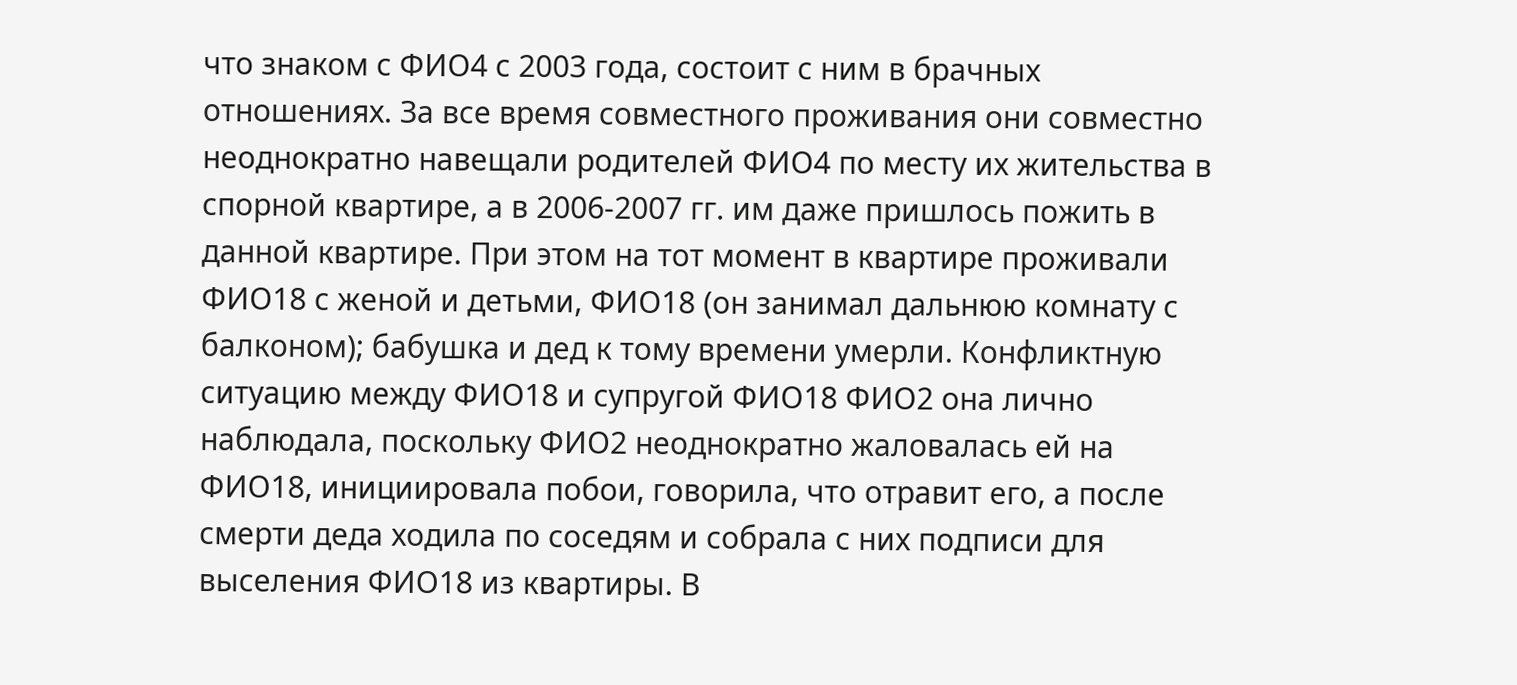что знаком с ФИО4 с 2003 года, состоит с ним в брачных отношениях. За все время совместного проживания они совместно неоднократно навещали родителей ФИО4 по месту их жительства в спорной квартире, а в 2006-2007 гг. им даже пришлось пожить в данной квартире. При этом на тот момент в квартире проживали ФИО18 с женой и детьми, ФИО18 (он занимал дальнюю комнату с балконом); бабушка и дед к тому времени умерли. Конфликтную ситуацию между ФИО18 и супругой ФИО18 ФИО2 она лично наблюдала, поскольку ФИО2 неоднократно жаловалась ей на ФИО18, инициировала побои, говорила, что отравит его, а после смерти деда ходила по соседям и собрала с них подписи для выселения ФИО18 из квартиры. В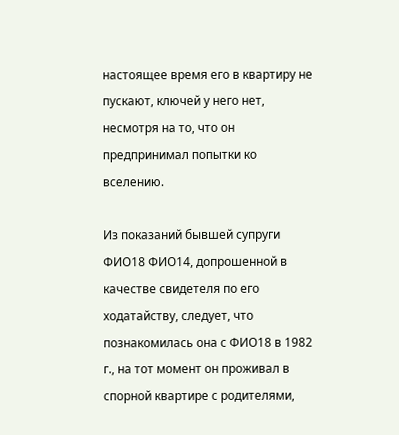настоящее время его в квартиру не пускают, ключей у него нет, несмотря на то, что он предпринимал попытки ко вселению.

Из показаний бывшей супруги ФИО18 ФИО14, допрошенной в качестве свидетеля по его ходатайству, следует, что познакомилась она с ФИО18 в 1982 г., на тот момент он проживал в спорной квартире с родителями,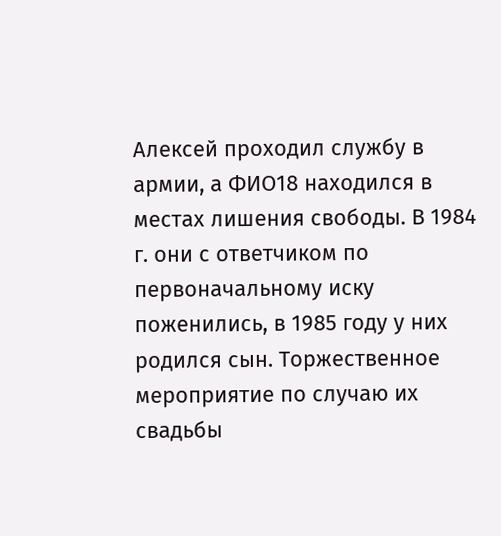Алексей проходил службу в армии, а ФИО18 находился в местах лишения свободы. В 1984 г. они с ответчиком по первоначальному иску поженились, в 1985 году у них родился сын. Торжественное мероприятие по случаю их свадьбы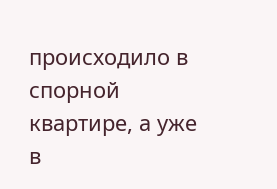происходило в спорной квартире, а уже в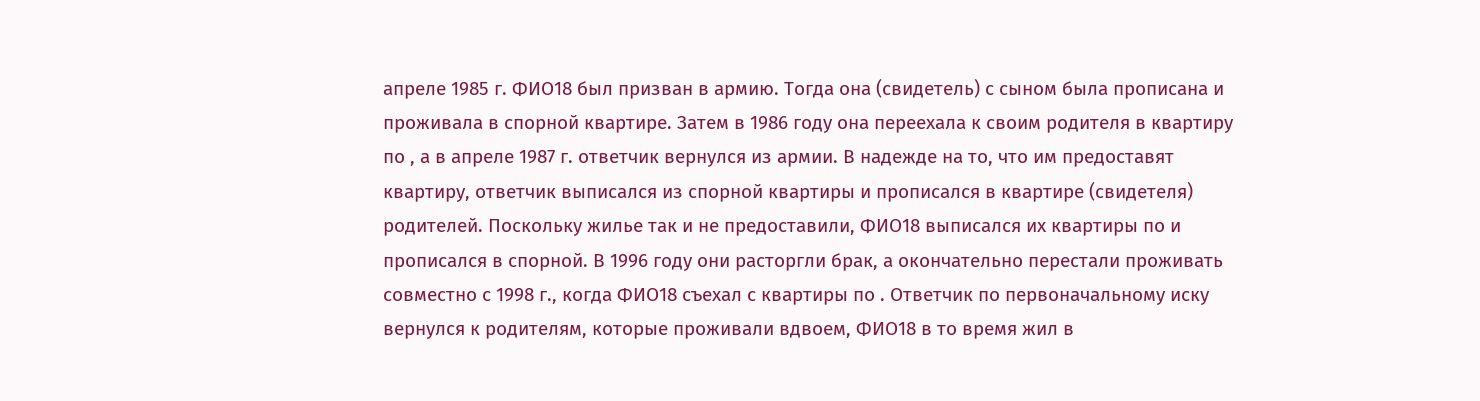апреле 1985 г. ФИО18 был призван в армию. Тогда она (свидетель) с сыном была прописана и проживала в спорной квартире. Затем в 1986 году она переехала к своим родителя в квартиру по , а в апреле 1987 г. ответчик вернулся из армии. В надежде на то, что им предоставят квартиру, ответчик выписался из спорной квартиры и прописался в квартире (свидетеля) родителей. Поскольку жилье так и не предоставили, ФИО18 выписался их квартиры по и прописался в спорной. В 1996 году они расторгли брак, а окончательно перестали проживать совместно с 1998 г., когда ФИО18 съехал с квартиры по . Ответчик по первоначальному иску вернулся к родителям, которые проживали вдвоем, ФИО18 в то время жил в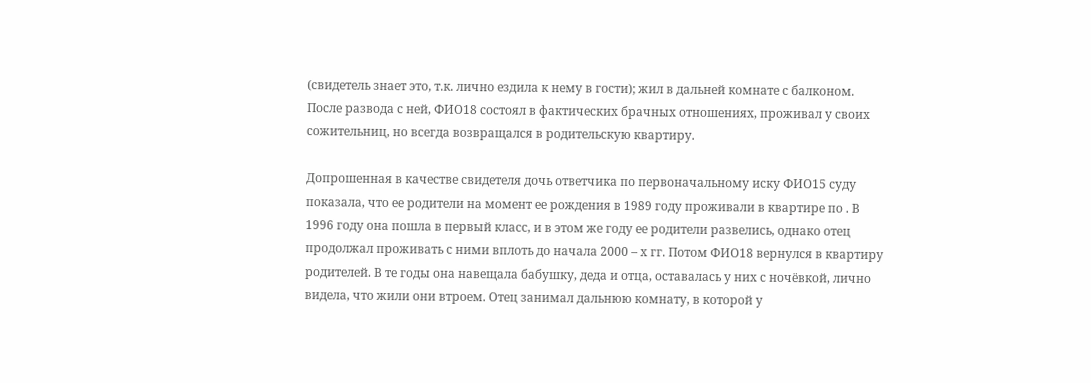(свидетель знает это, т.к. лично ездила к нему в гости); жил в дальней комнате с балконом. После развода с ней, ФИО18 состоял в фактических брачных отношениях, проживал у своих сожительниц, но всегда возвращался в родительскую квартиру.

Допрошенная в качестве свидетеля дочь ответчика по первоначальному иску ФИО15 суду показала, что ее родители на момент ее рождения в 1989 году проживали в квартире по . В 1996 году она пошла в первый класс, и в этом же году ее родители развелись, однако отец продолжал проживать с ними вплоть до начала 2000 – х гг. Потом ФИО18 вернулся в квартиру родителей. В те годы она навещала бабушку, деда и отца, оставалась у них с ночёвкой, лично видела, что жили они втроем. Отец занимал дальнюю комнату, в которой у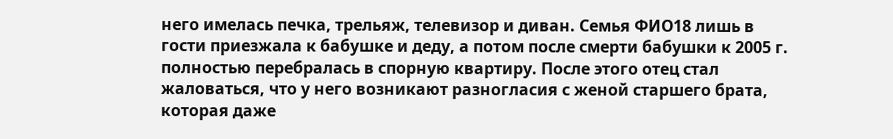него имелась печка, трельяж, телевизор и диван. Семья ФИО18 лишь в гости приезжала к бабушке и деду, а потом после смерти бабушки к 2005 г. полностью перебралась в спорную квартиру. После этого отец стал жаловаться, что у него возникают разногласия с женой старшего брата, которая даже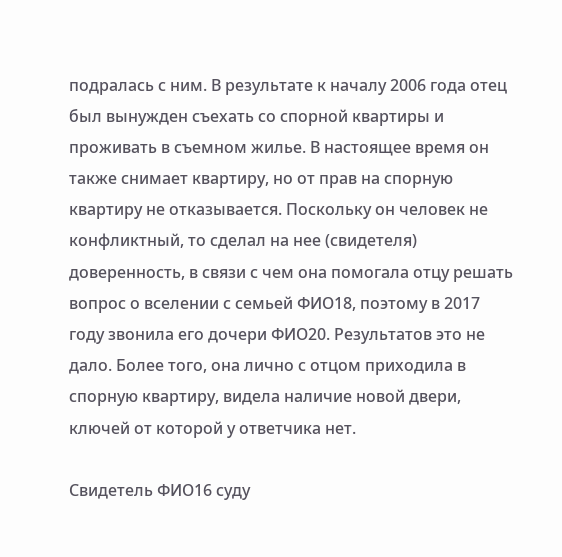подралась с ним. В результате к началу 2006 года отец был вынужден съехать со спорной квартиры и проживать в съемном жилье. В настоящее время он также снимает квартиру, но от прав на спорную квартиру не отказывается. Поскольку он человек не конфликтный, то сделал на нее (свидетеля) доверенность, в связи с чем она помогала отцу решать вопрос о вселении с семьей ФИО18, поэтому в 2017 году звонила его дочери ФИО20. Результатов это не дало. Более того, она лично с отцом приходила в спорную квартиру, видела наличие новой двери, ключей от которой у ответчика нет.

Свидетель ФИО16 суду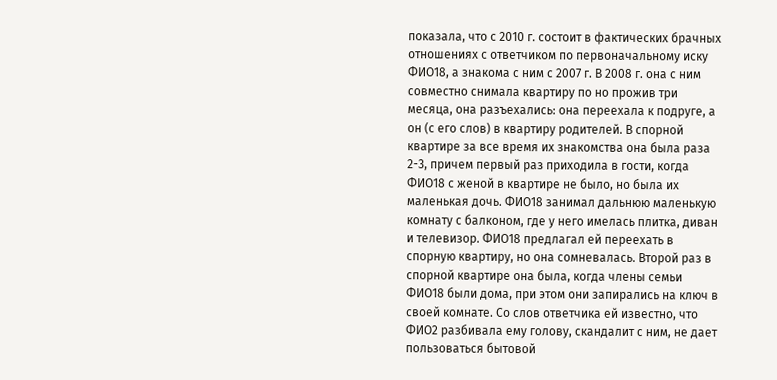показала, что с 2010 г. состоит в фактических брачных отношениях с ответчиком по первоначальному иску ФИО18, а знакома с ним с 2007 г. В 2008 г. она с ним совместно снимала квартиру по но прожив три месяца, она разъехались: она переехала к подруге, а он (с его слов) в квартиру родителей. В спорной квартире за все время их знакомства она была раза 2-3, причем первый раз приходила в гости, когда ФИО18 с женой в квартире не было, но была их маленькая дочь. ФИО18 занимал дальнюю маленькую комнату с балконом, где у него имелась плитка, диван и телевизор. ФИО18 предлагал ей переехать в спорную квартиру, но она сомневалась. Второй раз в спорной квартире она была, когда члены семьи ФИО18 были дома, при этом они запирались на ключ в своей комнате. Со слов ответчика ей известно, что ФИО2 разбивала ему голову, скандалит с ним, не дает пользоваться бытовой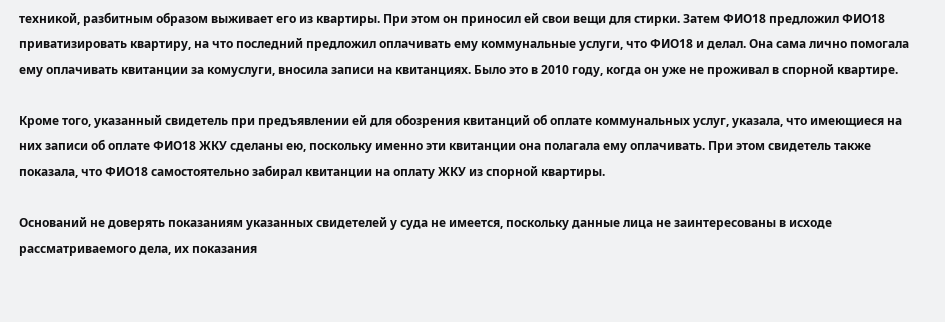техникой, разбитным образом выживает его из квартиры. При этом он приносил ей свои вещи для стирки. Затем ФИО18 предложил ФИО18 приватизировать квартиру, на что последний предложил оплачивать ему коммунальные услуги, что ФИО18 и делал. Она сама лично помогала ему оплачивать квитанции за комуслуги, вносила записи на квитанциях. Было это в 2010 году, когда он уже не проживал в спорной квартире.

Кроме того, указанный свидетель при предъявлении ей для обозрения квитанций об оплате коммунальных услуг, указала, что имеющиеся на них записи об оплате ФИО18 ЖКУ сделаны ею, поскольку именно эти квитанции она полагала ему оплачивать. При этом свидетель также показала, что ФИО18 самостоятельно забирал квитанции на оплату ЖКУ из спорной квартиры.

Оснований не доверять показаниям указанных свидетелей у суда не имеется, поскольку данные лица не заинтересованы в исходе рассматриваемого дела, их показания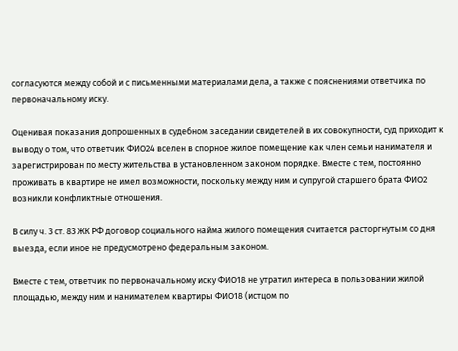согласуются между собой и с письменными материалами дела, а также с пояснениями ответчика по первоначальному иску.

Оценивая показания допрошенных в судебном заседании свидетелей в их совокупности, суд приходит к выводу о том, что ответчик ФИО24 вселен в спорное жилое помещение как член семьи нанимателя и зарегистрирован по месту жительства в установленном законом порядке. Вместе с тем, постоянно проживать в квартире не имел возможности, поскольку между ним и супругой старшего брата ФИО2 возникли конфликтные отношения.

В силу ч. 3 ст. 83 ЖК РФ договор социального найма жилого помещения считается расторгнутым со дня выезда, если иное не предусмотрено федеральным законом.

Вместе с тем, ответчик по первоначальному иску ФИО18 не утратил интереса в пользовании жилой площадью, между ним и нанимателем квартиры ФИО18 (истцом по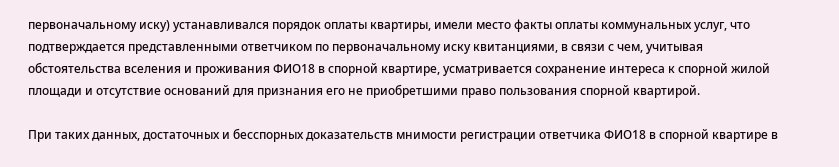первоначальному иску) устанавливался порядок оплаты квартиры, имели место факты оплаты коммунальных услуг, что подтверждается представленными ответчиком по первоначальному иску квитанциями, в связи с чем, учитывая обстоятельства вселения и проживания ФИО18 в спорной квартире, усматривается сохранение интереса к спорной жилой площади и отсутствие оснований для признания его не приобретшими право пользования спорной квартирой.

При таких данных, достаточных и бесспорных доказательств мнимости регистрации ответчика ФИО18 в спорной квартире в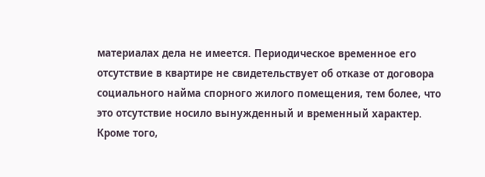материалах дела не имеется. Периодическое временное его отсутствие в квартире не свидетельствует об отказе от договора социального найма спорного жилого помещения, тем более, что это отсутствие носило вынужденный и временный характер. Кроме того,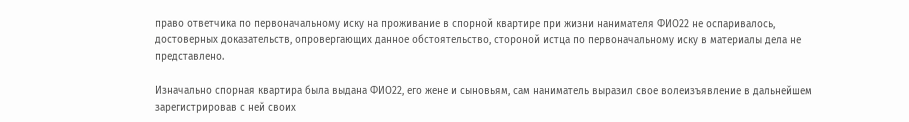право ответчика по первоначальному иску на проживание в спорной квартире при жизни нанимателя ФИО22 не оспаривалось, достоверных доказательств, опровергающих данное обстоятельство, стороной истца по первоначальному иску в материалы дела не представлено.

Изначально спорная квартира была выдана ФИО22, его жене и сыновьям, сам наниматель выразил свое волеизъявление в дальнейшем зарегистрировав с ней своих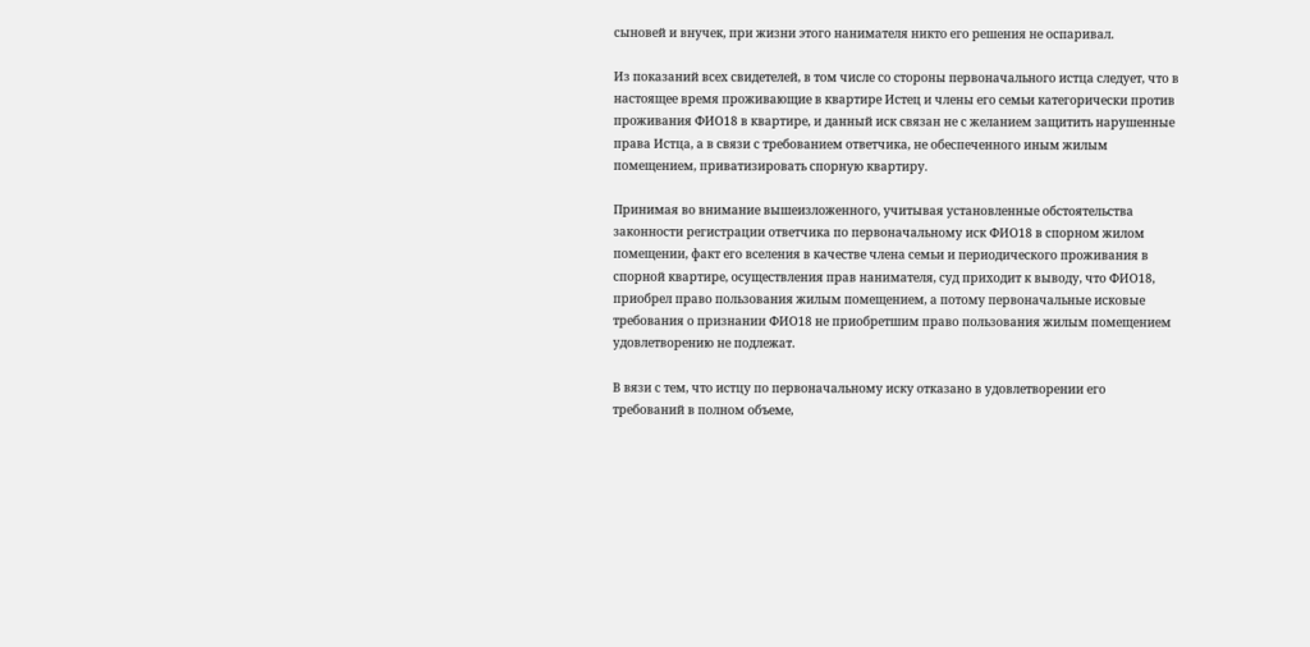сыновей и внучек, при жизни этого нанимателя никто его решения не оспаривал.

Из показаний всех свидетелей, в том числе со стороны первоначального истца следует, что в настоящее время проживающие в квартире Истец и члены его семьи категорически против проживания ФИО18 в квартире, и данный иск связан не с желанием защитить нарушенные права Истца, а в связи с требованием ответчика, не обеспеченного иным жилым помещением, приватизировать спорную квартиру.

Принимая во внимание вышеизложенного, учитывая установленные обстоятельства законности регистрации ответчика по первоначальному иск ФИО18 в спорном жилом помещении, факт его вселения в качестве члена семьи и периодического проживания в спорной квартире, осуществления прав нанимателя, суд приходит к выводу, что ФИО18, приобрел право пользования жилым помещением, а потому первоначальные исковые требования о признании ФИО18 не приобретшим право пользования жилым помещением удовлетворению не подлежат.

В вязи с тем, что истцу по первоначальному иску отказано в удовлетворении его требований в полном объеме,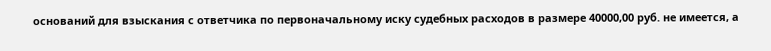оснований для взыскания с ответчика по первоначальному иску судебных расходов в размере 40000,00 руб. не имеется, а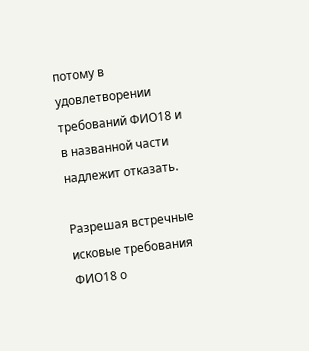потому в удовлетворении требований ФИО18 и в названной части надлежит отказать.

Разрешая встречные исковые требования ФИО18 о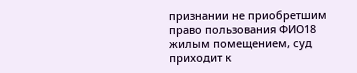признании не приобретшим право пользования ФИО18 жилым помещением, суд приходит к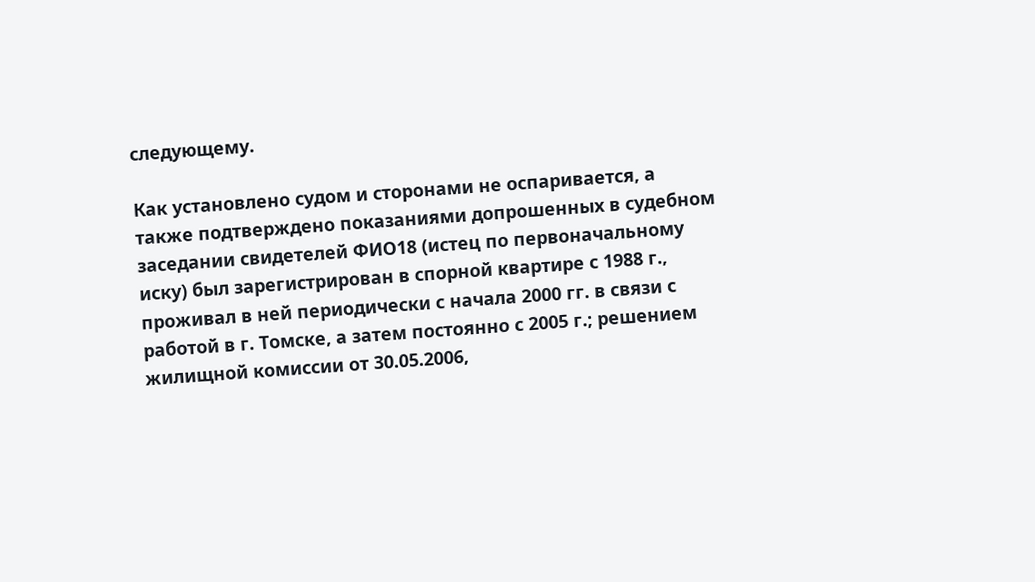следующему.

Как установлено судом и сторонами не оспаривается, а также подтверждено показаниями допрошенных в судебном заседании свидетелей ФИО18 (истец по первоначальному иску) был зарегистрирован в спорной квартире с 1988 г., проживал в ней периодически с начала 2000 гг. в связи с работой в г. Томске, а затем постоянно с 2005 г.; решением жилищной комиссии от 30.05.2006,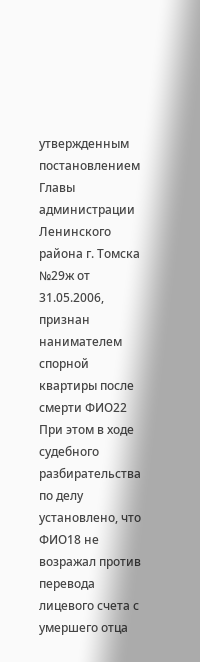утвержденным постановлением Главы администрации Ленинского района г. Томска №29ж от 31.05.2006, признан нанимателем спорной квартиры после смерти ФИО22 При этом в ходе судебного разбирательства по делу установлено, что ФИО18 не возражал против перевода лицевого счета с умершего отца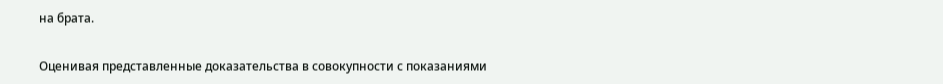на брата.

Оценивая представленные доказательства в совокупности с показаниями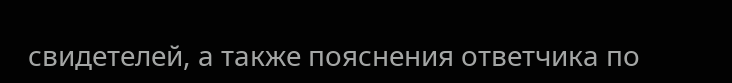свидетелей, а также пояснения ответчика по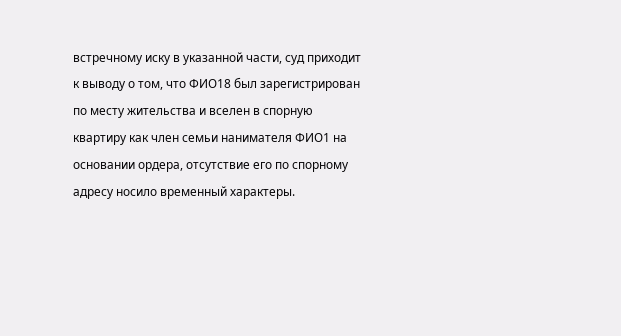встречному иску в указанной части, суд приходит к выводу о том, что ФИО18 был зарегистрирован по месту жительства и вселен в спорную квартиру как член семьи нанимателя ФИО1 на основании ордера, отсутствие его по спорному адресу носило временный характеры.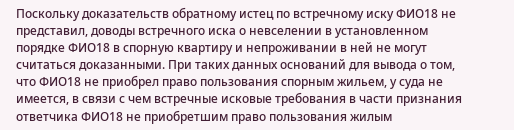Поскольку доказательств обратному истец по встречному иску ФИО18 не представил, доводы встречного иска о невселении в установленном порядке ФИО18 в спорную квартиру и непроживании в ней не могут считаться доказанными. При таких данных оснований для вывода о том, что ФИО18 не приобрел право пользования спорным жильем, у суда не имеется, в связи с чем встречные исковые требования в части признания ответчика ФИО18 не приобретшим право пользования жилым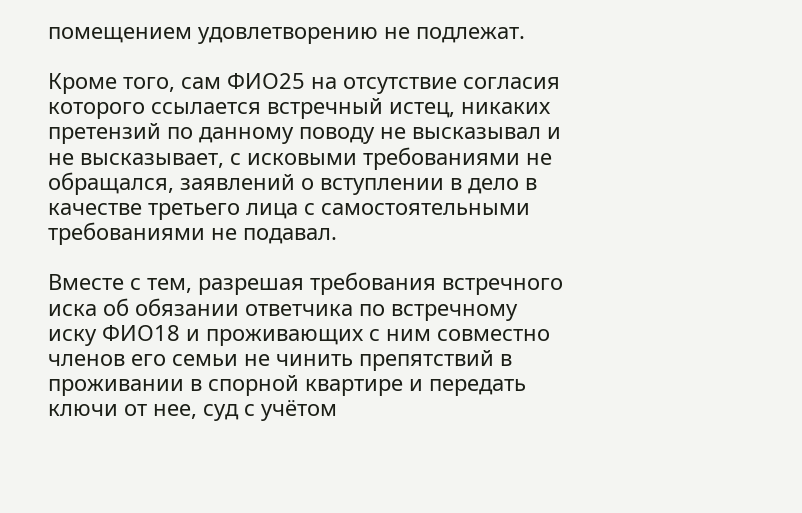помещением удовлетворению не подлежат.

Кроме того, сам ФИО25 на отсутствие согласия которого ссылается встречный истец, никаких претензий по данному поводу не высказывал и не высказывает, с исковыми требованиями не обращался, заявлений о вступлении в дело в качестве третьего лица с самостоятельными требованиями не подавал.

Вместе с тем, разрешая требования встречного иска об обязании ответчика по встречному иску ФИО18 и проживающих с ним совместно членов его семьи не чинить препятствий в проживании в спорной квартире и передать ключи от нее, суд с учётом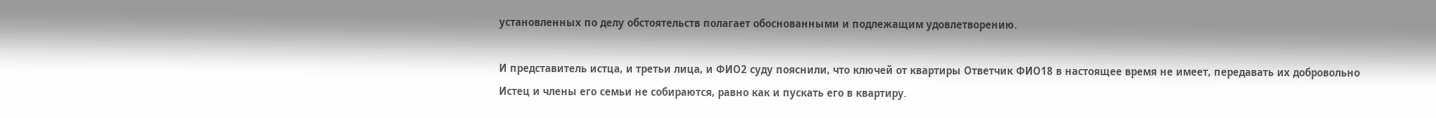установленных по делу обстоятельств полагает обоснованными и подлежащим удовлетворению.

И представитель истца, и третьи лица, и ФИО2 суду пояснили, что ключей от квартиры Ответчик ФИО18 в настоящее время не имеет, передавать их добровольно Истец и члены его семьи не собираются, равно как и пускать его в квартиру.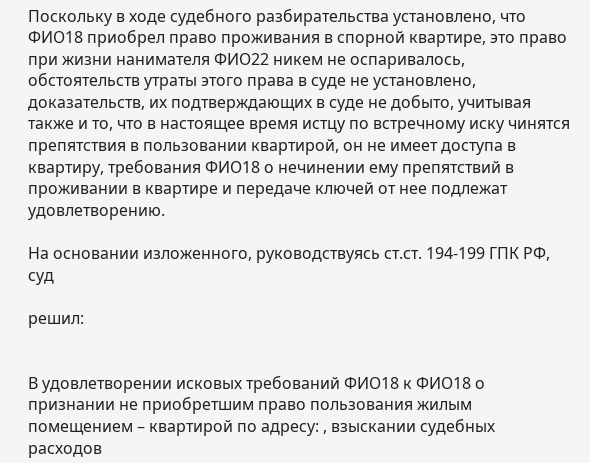Поскольку в ходе судебного разбирательства установлено, что ФИО18 приобрел право проживания в спорной квартире, это право при жизни нанимателя ФИО22 никем не оспаривалось, обстоятельств утраты этого права в суде не установлено, доказательств, их подтверждающих в суде не добыто, учитывая также и то, что в настоящее время истцу по встречному иску чинятся препятствия в пользовании квартирой, он не имеет доступа в квартиру, требования ФИО18 о нечинении ему препятствий в проживании в квартире и передаче ключей от нее подлежат удовлетворению.

На основании изложенного, руководствуясь ст.ст. 194-199 ГПК РФ, суд

решил:


В удовлетворении исковых требований ФИО18 к ФИО18 о признании не приобретшим право пользования жилым помещением – квартирой по адресу: , взыскании судебных расходов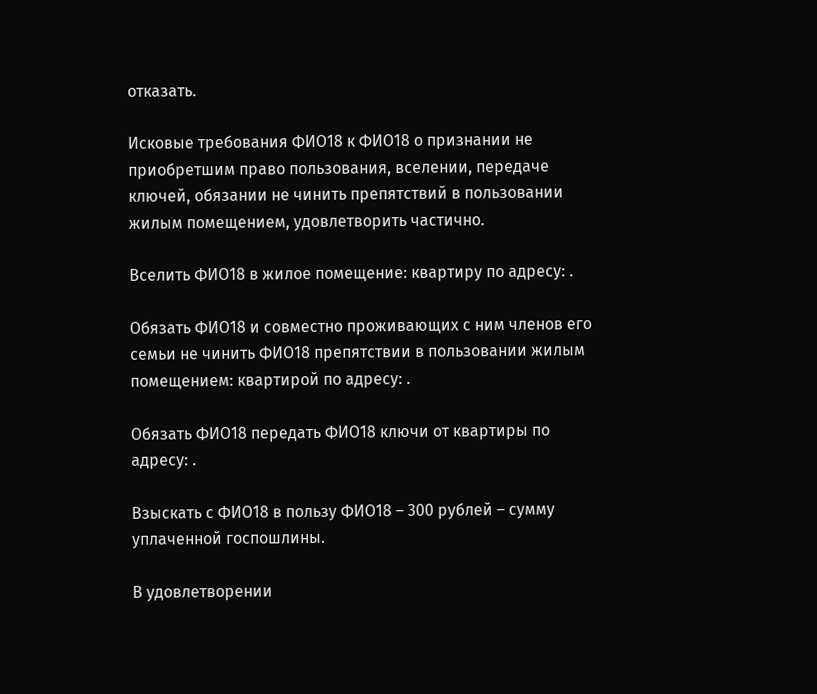отказать.

Исковые требования ФИО18 к ФИО18 о признании не приобретшим право пользования, вселении, передаче ключей, обязании не чинить препятствий в пользовании жилым помещением, удовлетворить частично.

Вселить ФИО18 в жилое помещение: квартиру по адресу: .

Обязать ФИО18 и совместно проживающих с ним членов его семьи не чинить ФИО18 препятствии в пользовании жилым помещением: квартирой по адресу: .

Обязать ФИО18 передать ФИО18 ключи от квартиры по адресу: .

Взыскать с ФИО18 в пользу ФИО18 – 300 рублей – сумму уплаченной госпошлины.

В удовлетворении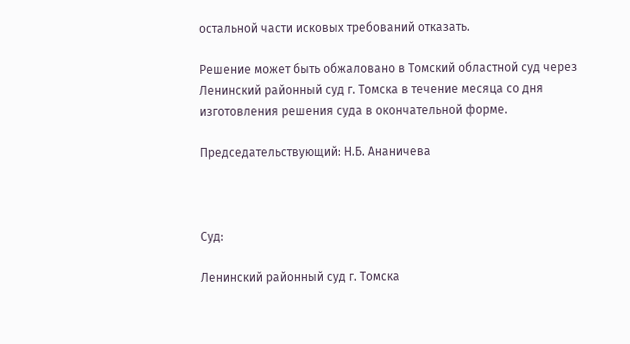остальной части исковых требований отказать.

Решение может быть обжаловано в Томский областной суд через Ленинский районный суд г. Томска в течение месяца со дня изготовления решения суда в окончательной форме.

Председательствующий: Н.Б. Ананичева



Суд:

Ленинский районный суд г. Томска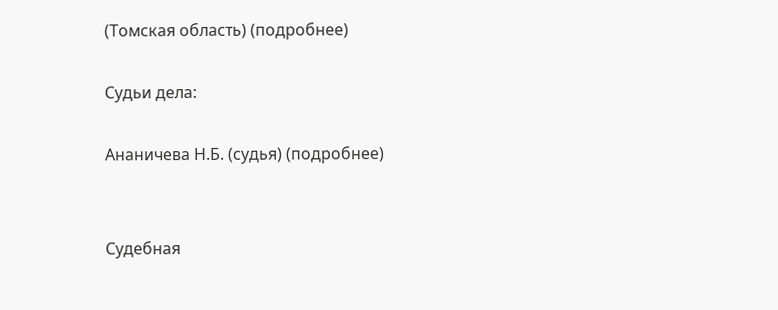(Томская область) (подробнее)

Судьи дела:

Ананичева Н.Б. (судья) (подробнее)


Судебная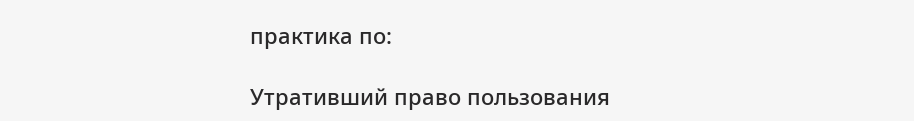практика по:

Утративший право пользования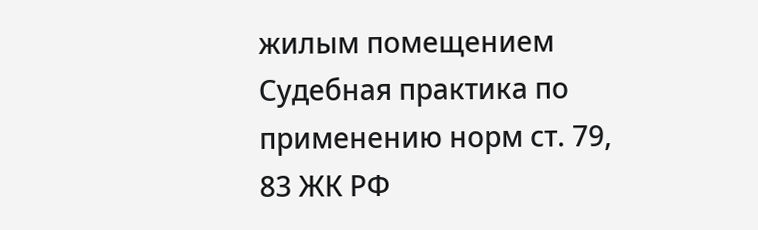жилым помещением
Судебная практика по применению норм ст. 79, 83 ЖК РФ